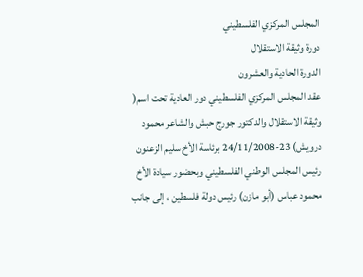المجلس المركزي الفلسطيني
دورة وثيقة الاستقلال
الدورة الحادية والعشرون
عقد المجلس المركزي الفلسطيني دور العادية تحت اسم( وثيقة الاستقلال والدكتور جورج حبش والشاعر محمود درويش) 23-24/11/2008 برئاسة الأخ سليم الزعنون رئيس المجلس الوطني الفلسطيني وبحضور سيادة الأخ محمود عباس (أبو مازن) رئيس دولة فلسطين ، إلى جانب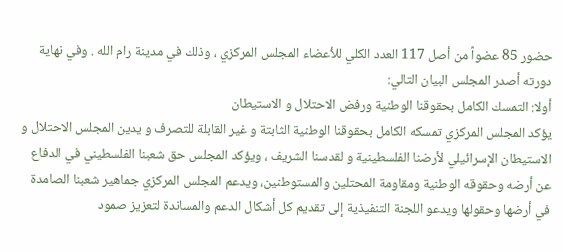حضور 85 عضواً من أصل 117 العدد الكلي للأعضاء المجلس المركزي ، وذلك في مدينة رام الله . وفي نهاية دورته أصدر المجلس البيان التالي:
أولا: التمسك الكامل بحقوقنا الوطنية ورفض الاحتلال و الاستيطان
يؤكد المجلس المركزي تمسكه الكامل بحقوقنا الوطنية الثابتة و غير القابلة للتصرف و يدين المجلس الاحتلال و الاستيطان الإسرائيلي لأرضنا الفلسطينية و لقدسنا الشريف ، ويؤكد المجلس حق شعبنا الفلسطيني في الدفاع عن أرضه وحقوقه الوطنية ومقاومة المحتلين والمستوطنين، ويدعم المجلس المركزي جماهير شعبنا الصامدة في أرضها وحقولها ويدعو اللجنة التنفيذية إلى تقديم كل أشكال الدعم والمساندة لتعزيز صمود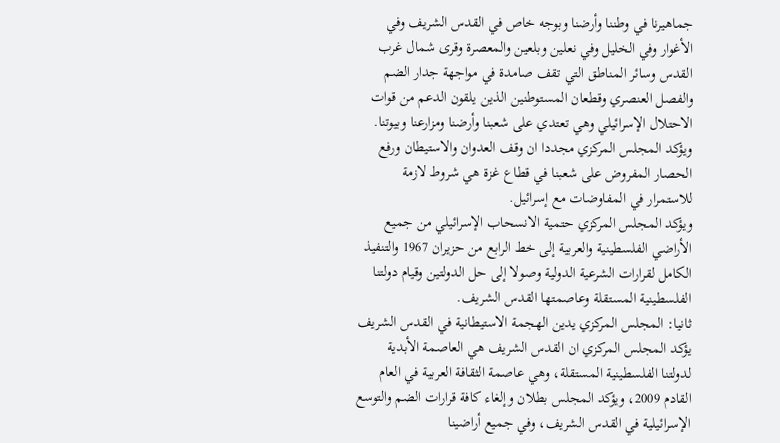جماهيرنا في وطننا وأرضنا وبوجه خاص في القدس الشريف وفي الأغوار وفي الخليل وفي نعلين وبلعين والمعصرة وقرى شمال غرب القدس وسائر المناطق التي تقف صامدة في مواجهة جدار الضم والفصل العنصري وقطعان المستوطنين الذين يلقون الدعم من قوات الاحتلال الإسرائيلي وهي تعتدي على شعبنا وأرضنا ومزارعنا وبيوتنا.
ويؤكد المجلس المركزي مجددا ان وقف العدوان والاستيطان ورفع الحصار المفروض على شعبنا في قطاع غزة هي شروط لازمة للاستمرار في المفاوضات مع إسرائيل.
ويؤكد المجلس المركزي حتمية الانسحاب الإسرائيلي من جميع الأراضي الفلسطينية والعربية إلى خط الرابع من حزيران 1967 والتنفيذ الكامل لقرارات الشرعية الدولية وصولا إلى حل الدولتين وقيام دولتنا الفلسطينية المستقلة وعاصمتها القدس الشريف.
ثانيا: المجلس المركزي يدين الهجمة الاستيطانية في القدس الشريف
يؤكد المجلس المركزي ان القدس الشريف هي العاصمة الأبدية لدولتنا الفلسطينية المستقلة، وهي عاصمة الثقافة العربية في العام القادم 2009، ويؤكد المجلس بطلان وإلغاء كافة قرارات الضم والتوسع الإسرائيلية في القدس الشريف، وفي جميع أراضينا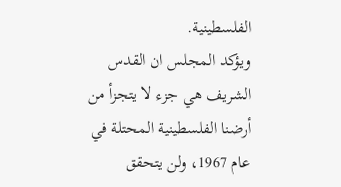الفلسطينية.
ويؤكد المجلس ان القدس الشريف هي جزء لا يتجزأ من أرضنا الفلسطينية المحتلة في عام 1967، ولن يتحقق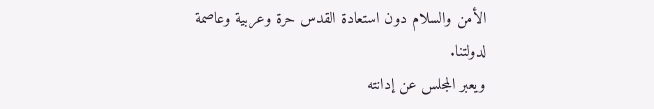الأمن والسلام دون استعادة القدس حرة وعربية وعاصمة لدولتنا.
ويعبر المجلس عن إدانته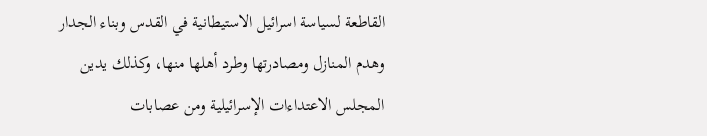القاطعة لسياسة اسرائيل الاستيطانية في القدس وبناء الجدار وهدم المنازل ومصادرتها وطرد أهلها منها، وكذلك يدين المجلس الاعتداءات الإسرائيلية ومن عصابات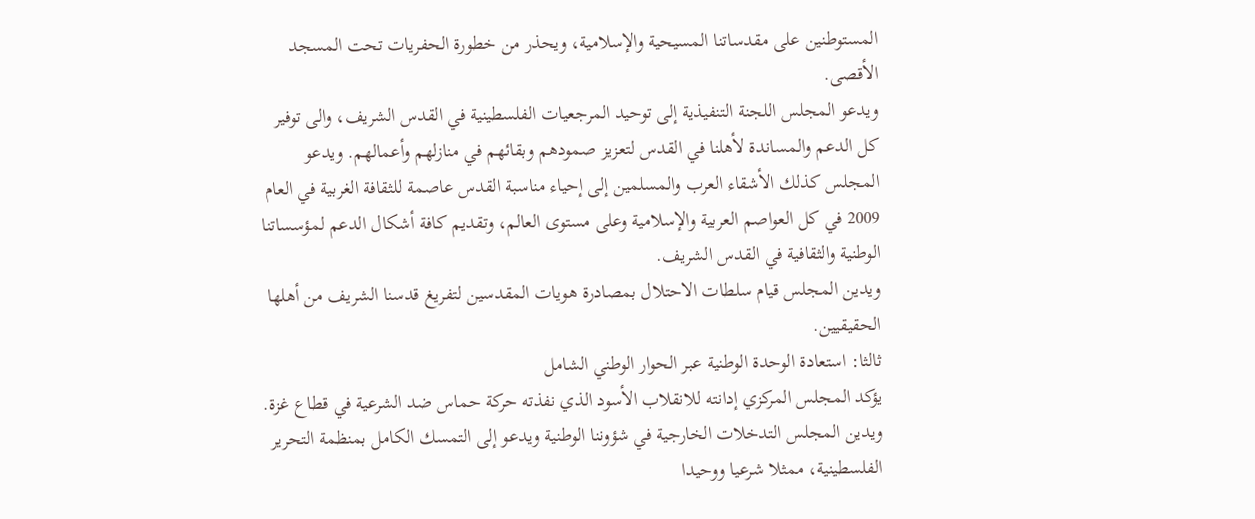المستوطنين على مقدساتنا المسيحية والإسلامية، ويحذر من خطورة الحفريات تحت المسجد الأقصى.
ويدعو المجلس اللجنة التنفيذية إلى توحيد المرجعيات الفلسطينية في القدس الشريف، والى توفير كل الدعم والمساندة لأهلنا في القدس لتعزيز صمودهم وبقائهم في منازلهم وأعمالهم. ويدعو المجلس كذلك الأشقاء العرب والمسلمين إلى إحياء مناسبة القدس عاصمة للثقافة الغربية في العام 2009 في كل العواصم العربية والإسلامية وعلى مستوى العالم، وتقديم كافة أشكال الدعم لمؤسساتنا الوطنية والثقافية في القدس الشريف.
ويدين المجلس قيام سلطات الاحتلال بمصادرة هويات المقدسين لتفريغ قدسنا الشريف من أهلها الحقيقيين.
ثالثا: استعادة الوحدة الوطنية عبر الحوار الوطني الشامل
يؤكد المجلس المركزي إدانته للانقلاب الأسود الذي نفذته حركة حماس ضد الشرعية في قطاع غزة. ويدين المجلس التدخلات الخارجية في شؤوننا الوطنية ويدعو إلى التمسك الكامل بمنظمة التحرير الفلسطينية، ممثلا شرعيا ووحيدا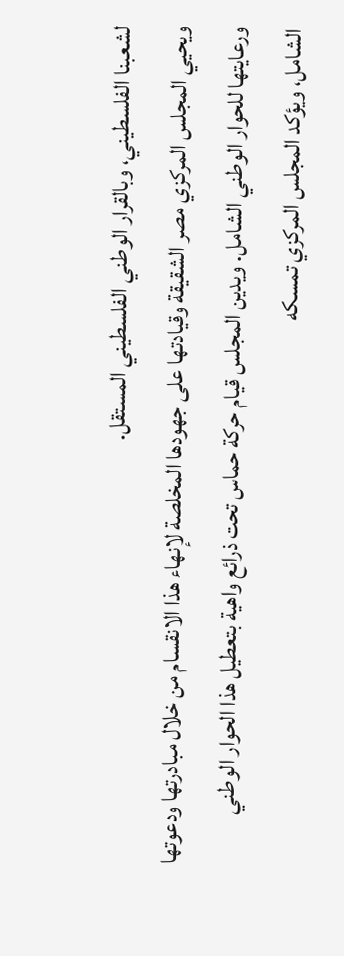لشعبنا الفلسطيني، وبالقرار الوطني الفلسطيني المستقل.
ويحيي المجلس المركزي مصر الشقيقة وقيادتها على جهودها المخلصة لإنهاء هذا الانقسام من خلال مبادرتها ودعوتها ورعايتها للحوار الوطني الشامل. ويدين المجلس قيام حركة حماس تحت ذرائع واهية بتعطيل هذا الحوار الوطني الشامل، ويؤكد المجلس المركزي تمسكه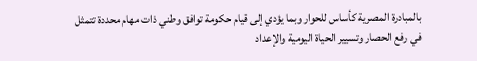بالمبادرة المصرية كأساس للحوار وبما يؤدي إلى قيام حكومة توافق وطني ذات مهام محددة تتمثل في رفع الحصار وتسيير الحياة اليومية والإعداد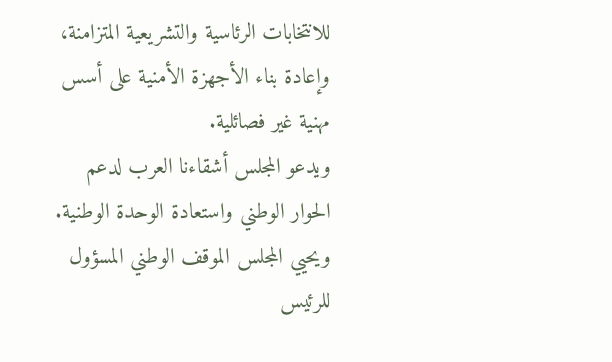للانتخابات الرئاسية والتشريعية المتزامنة، وإعادة بناء الأجهزة الأمنية على أسس مهنية غير فصائلية.
ويدعو المجلس أشقاءنا العرب لدعم الحوار الوطني واستعادة الوحدة الوطنية.
ويحيي المجلس الموقف الوطني المسؤول للرئيس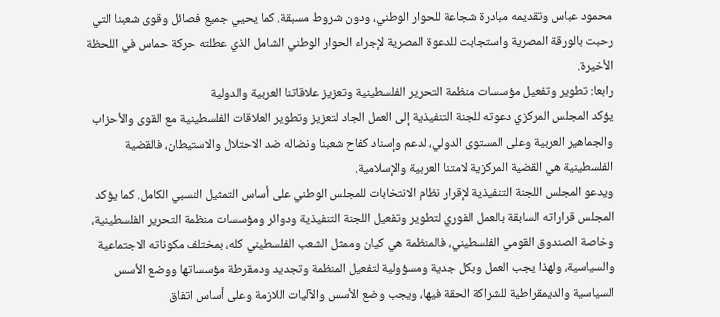محمود عباس وتقديمه مبادرة شجاعة للحوار الوطني، ودون شروط مسبقة. كما يحيي جميع فصائل وقوى شعبنا التي رحبت بالورقة المصرية واستجابت للدعوة المصرية لإجراء الحوار الوطني الشامل الذي عطلته حركة حماس في اللحظة الأخيرة.
رابعا: تطوير وتفعيل مؤسسات منظمة التحرير الفلسطينية وتعزيز علاقاتنا العربية والدولية
يؤكد المجلس المركزي دعوته للجنة التنفيذية إلى العمل الجاد لتعزيز وتطوير العلاقات الفلسطينية مع القوى والأحزاب والجماهير العربية وعلى المستوى الدولي، لدعم وإسناد كفاح شعبنا ونضاله ضد الاحتلال والاستيطان، فالقضية الفلسطينية هي القضية المركزية لامتنا العربية والإسلامية.
ويدعو المجلس اللجنة التنفيذية لإقرار نظام الانتخابات للمجلس الوطني على أساس التمثيل النسبي الكامل. كما يؤكد المجلس قراراته السابقة بالعمل الفوري لتطوير وتفعيل اللجنة التنفيذية ودوائر ومؤسسات منظمة التحرير الفلسطينية، وخاصة الصندوق القومي الفلسطيني، فالمنظمة هي كيان وممثل الشعب الفلسطيني كله، بمختلف مكوناته الاجتماعية والسياسية، ولهذا يجب العمل وبكل جدية ومسؤولية لتفعيل المنظمة وتجديد ودمقرطة مؤسساتها ووضع الأسس السياسية والديمقراطية للشراكة الحقة فيها، ويجب وضع الأسس والآليات اللازمة وعلى أساس اتفاق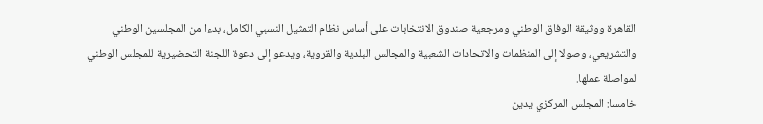القاهرة ووثيقة الوفاق الوطني ومرجعية صندوق الانتخابات على أساس نظام التمثيل النسبي الكامل، بدءا من المجلسين الوطني والتشريعي، وصولا إلى المنظمات والاتحادات الشعبية والمجالس البلدية والقروية، ويدعو إلى دعوة اللجنة التحضيرية للمجلس الوطني لمواصلة عملها.
خامسا: المجلس المركزي يدين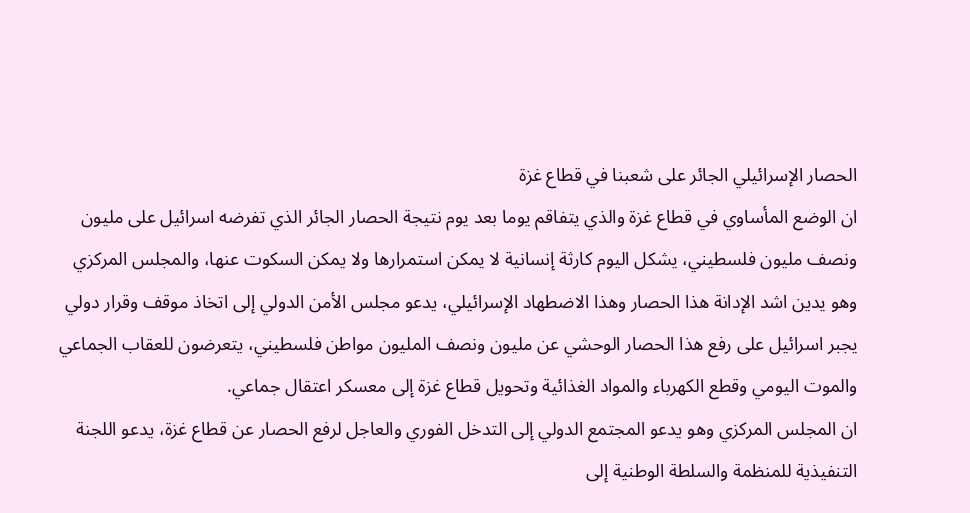الحصار الإسرائيلي الجائر على شعبنا في قطاع غزة
ان الوضع المأساوي في قطاع غزة والذي يتفاقم يوما بعد يوم نتيجة الحصار الجائر الذي تفرضه اسرائيل على مليون ونصف مليون فلسطيني، يشكل اليوم كارثة إنسانية لا يمكن استمرارها ولا يمكن السكوت عنها، والمجلس المركزي وهو يدين اشد الإدانة هذا الحصار وهذا الاضطهاد الإسرائيلي، يدعو مجلس الأمن الدولي إلى اتخاذ موقف وقرار دولي يجبر اسرائيل على رفع هذا الحصار الوحشي عن مليون ونصف المليون مواطن فلسطيني، يتعرضون للعقاب الجماعي والموت اليومي وقطع الكهرباء والمواد الغذائية وتحويل قطاع غزة إلى معسكر اعتقال جماعي.
ان المجلس المركزي وهو يدعو المجتمع الدولي إلى التدخل الفوري والعاجل لرفع الحصار عن قطاع غزة، يدعو اللجنة التنفيذية للمنظمة والسلطة الوطنية إلى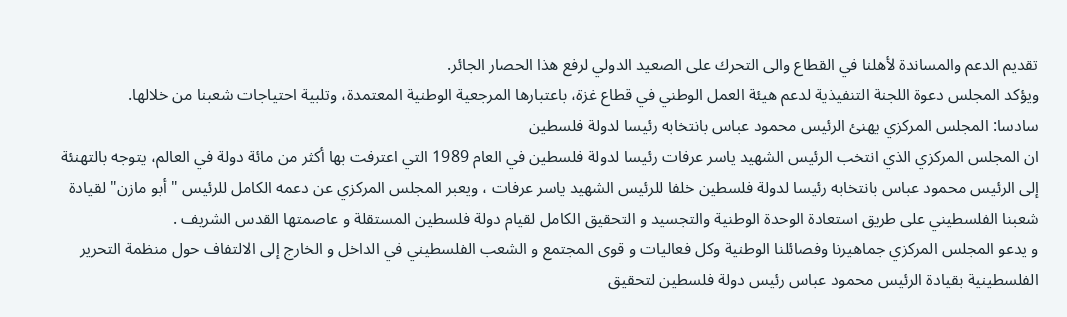تقديم الدعم والمساندة لأهلنا في القطاع والى التحرك على الصعيد الدولي لرفع هذا الحصار الجائر.
ويؤكد المجلس دعوة اللجنة التنفيذية لدعم هيئة العمل الوطني في قطاع غزة، باعتبارها المرجعية الوطنية المعتمدة، وتلبية احتياجات شعبنا من خلالها.
سادسا: المجلس المركزي يهنئ الرئيس محمود عباس بانتخابه رئيسا لدولة فلسطين
ان المجلس المركزي الذي انتخب الرئيس الشهيد ياسر عرفات رئيسا لدولة فلسطين في العام 1989 التي اعترفت بها أكثر من مائة دولة في العالم، يتوجه بالتهنئة إلى الرئيس محمود عباس بانتخابه رئيسا لدولة فلسطين خلفا للرئيس الشهيد ياسر عرفات ، ويعبر المجلس المركزي عن دعمه الكامل للرئيس "أبو مازن" لقيادة شعبنا الفلسطيني على طريق استعادة الوحدة الوطنية والتجسيد و التحقيق الكامل لقيام دولة فلسطين المستقلة و عاصمتها القدس الشريف .
و يدعو المجلس المركزي جماهيرنا وفصائلنا الوطنية وكل فعاليات و قوى المجتمع و الشعب الفلسطيني في الداخل و الخارج إلى الالتفاف حول منظمة التحرير الفلسطينية بقيادة الرئيس محمود عباس رئيس دولة فلسطين لتحقيق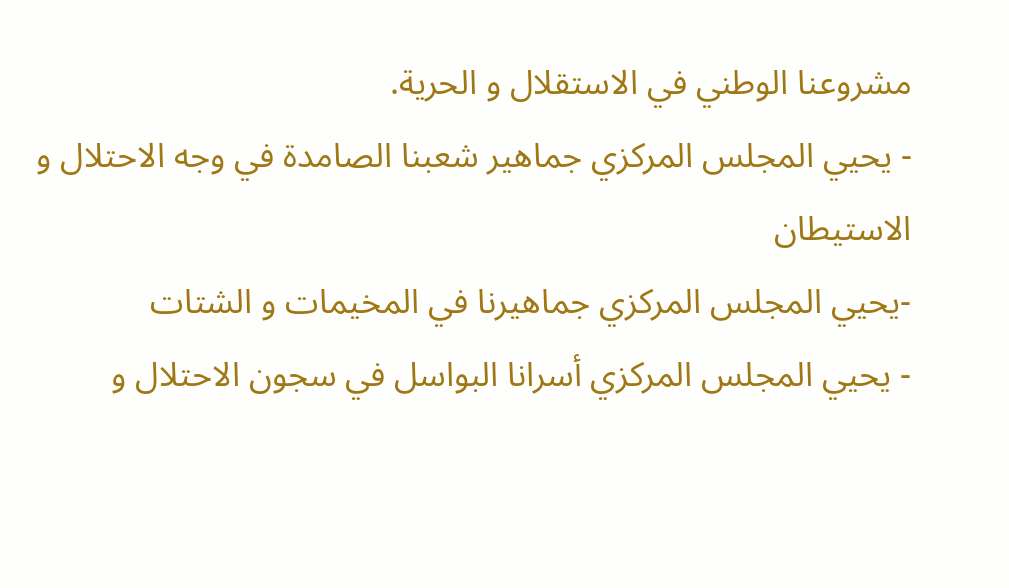مشروعنا الوطني في الاستقلال و الحرية.
- يحيي المجلس المركزي جماهير شعبنا الصامدة في وجه الاحتلال و الاستيطان
-يحيي المجلس المركزي جماهيرنا في المخيمات و الشتات
- يحيي المجلس المركزي أسرانا البواسل في سجون الاحتلال و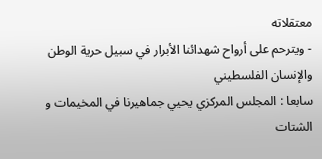معتقلاته
- ويترحم على أرواح شهدائنا الأبرار في سبيل حرية الوطن والإنسان الفلسطيني
سابعا : المجلس المركزي يحيي جماهيرنا في المخيمات و الشتات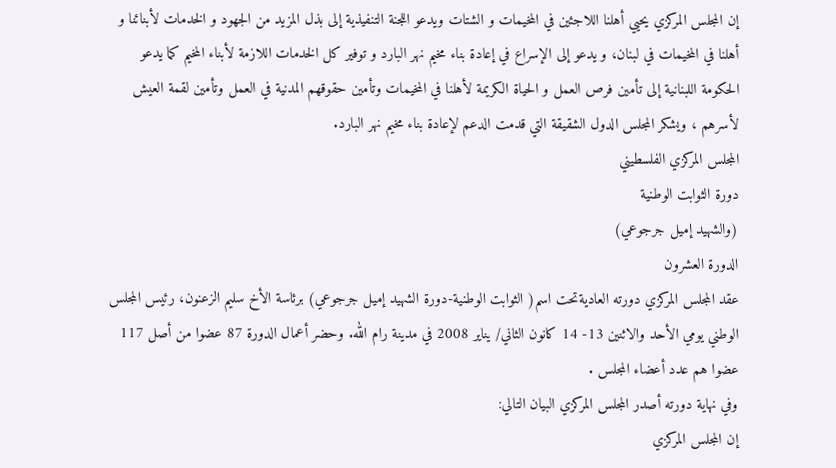إن المجلس المركزي يحيي أهلنا اللاجئين في المخيمات و الشتات ويدعو اللجنة التنفيذية إلى بذل المزيد من الجهود و الخدمات لأبنائنا و أهلنا في المخيمات في لبنان، و يدعو إلى الإسراع في إعادة بناء مخيم نهر البارد و توفير كل الخدمات اللازمة لأبناء المخيم كما يدعو الحكومة اللبنانية إلى تأمين فرص العمل و الحياة الكريمة لأهلنا في المخيمات وتأمين حقوقهم المدنية في العمل وتأمين لقمة العيش لأسرهم ، ويشكر المجلس الدول الشقيقة التي قدمت الدعم لإعادة بناء مخيم نهر البارد.
المجلس المركزي الفلسطيني
دورة الثوابت الوطنية
(والشهيد إميل جرجوعي)
الدورة العشرون
عقد المجلس المركزي دورته العاديةتحت اسم( الثوابت الوطنية-دورة الشهيد إميل جرجوعي) برئاسة الأخ سليم الزعنون، رئيس المجلس الوطني يومي الأحد والاثنين 13- 14 كانون الثاني/ يناير 2008 في مدينة رام الله. وحضر أعمال الدورة 87 عضوا من أصل 117 عضوا هم عدد أعضاء المجلس .
وفي نهاية دورته أصدر المجلس المركزي البيان التالي:
إن المجلس المركزي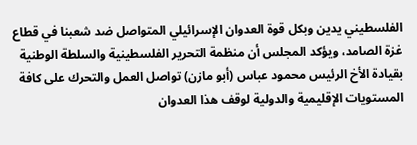الفلسطيني يدين وبكل قوة العدوان الإسرائيلي المتواصل ضد شعبنا في قطاع غزة الصامد، ويؤكد المجلس أن منظمة التحرير الفلسطينية والسلطة الوطنية بقيادة الأخ الرئيس محمود عباس (أبو مازن) تواصل العمل والتحرك على كافة المستويات الإقليمية والدولية لوقف هذا العدوان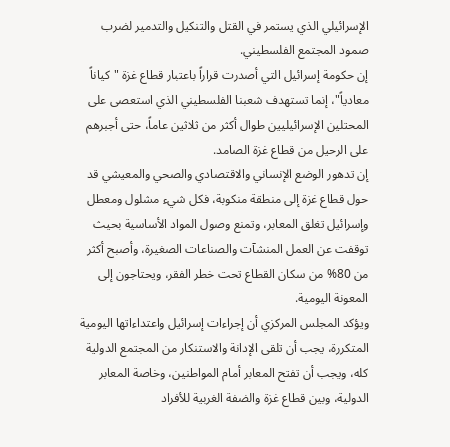الإسرائيلي الذي يستمر في القتل والتنكيل والتدمير لضرب صمود المجتمع الفلسطيني.
إن حكومة إسرائيل التي أصدرت قراراً باعتبار قطاع غزة "كياناً معادياً"، إنما تستهدف شعبنا الفلسطيني الذي استعصى على المحتلين الإسرائيليين طوال أكثر من ثلاثين عاماً، حتى أجبرهم على الرحيل من قطاع غزة الصامد.
إن تدهور الوضع الإنساني والاقتصادي والصحي والمعيشي قد حول قطاع غزة إلى منطقة منكوبة، فكل شيء مشلول ومعطل وإسرائيل تغلق المعابر، وتمنع وصول المواد الأساسية بحيث توقفت عن العمل المنشآت والصناعات الصغيرة، وأصبح أكثر من 80% من سكان القطاع تحت خطر الفقر، ويحتاجون إلى المعونة اليومية.
ويؤكد المجلس المركزي أن إجراءات إسرائيل واعتداءاتها اليومية المتكررة، يجب أن تلقى الإدانة والاستنكار من المجتمع الدولية كله، ويجب أن تفتح المعابر أمام المواطنين، وخاصة المعابر الدولية، وبين قطاع غزة والضفة الغربية للأفراد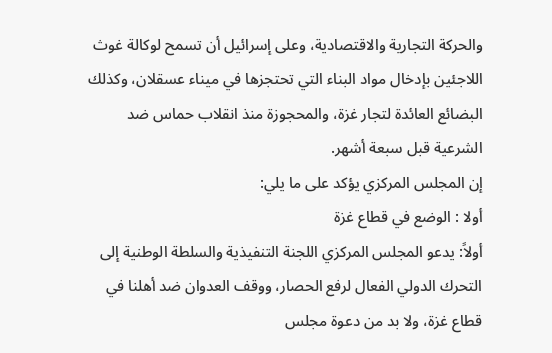والحركة التجارية والاقتصادية، وعلى إسرائيل أن تسمح لوكالة غوث اللاجئين بإدخال مواد البناء التي تحتجزها في ميناء عسقلان، وكذلك البضائع العائدة لتجار غزة، والمحجوزة منذ انقلاب حماس ضد الشرعية قبل سبعة أشهر.
إن المجلس المركزي يؤكد على ما يلي:
أولا : الوضع في قطاع غزة
أولاً: يدعو المجلس المركزي اللجنة التنفيذية والسلطة الوطنية إلى التحرك الدولي الفعال لرفع الحصار، ووقف العدوان ضد أهلنا في قطاع غزة، ولا بد من دعوة مجلس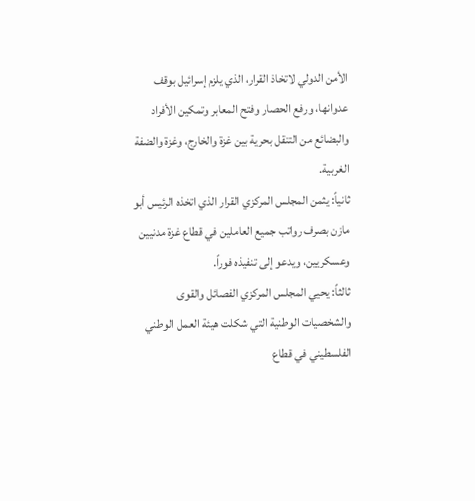الأمن الدولي لاتخاذ القرار، الذي يلزم إسرائيل بوقف عدوانها، ورفع الحصار وفتح المعابر وتمكين الأفراد والبضائع من التنقل بحرية بين غزة والخارج، وغزة والضفة الغربية.
ثانياً: يثمن المجلس المركزي القرار الذي اتخذه الرئيس أبو مازن بصرف رواتب جميع العاملين في قطاع غزة مدنيين وعسكريين، ويدعو إلى تنفيذه فوراً.
ثالثاً: يحيي المجلس المركزي الفصائل والقوى والشخصيات الوطنية التي شكلت هيئة العمل الوطني الفلسطيني في قطاع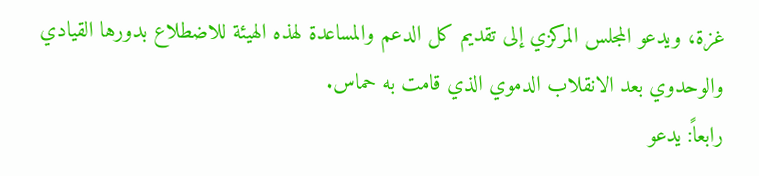غزة، ويدعو المجلس المركزي إلى تقديم كل الدعم والمساعدة لهذه الهيئة للاضطلاع بدورها القيادي والوحدوي بعد الانقلاب الدموي الذي قامت به حماس.
رابعاً: يدعو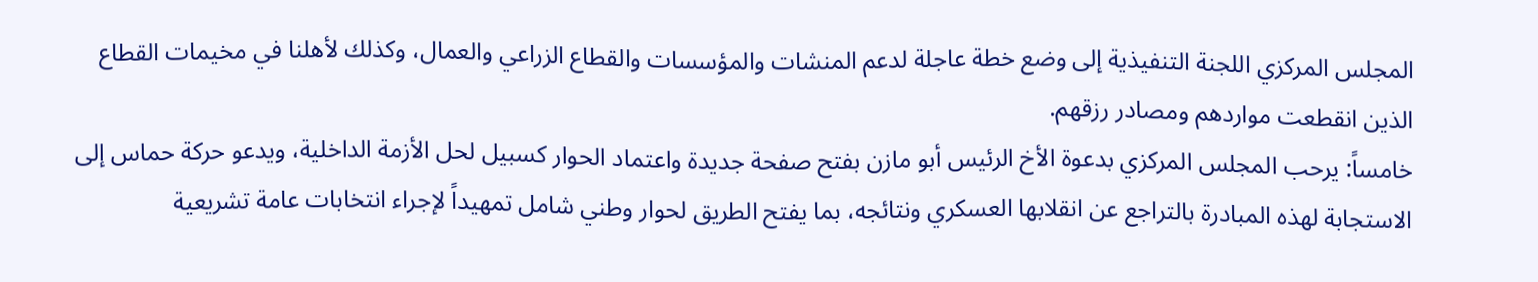المجلس المركزي اللجنة التنفيذية إلى وضع خطة عاجلة لدعم المنشات والمؤسسات والقطاع الزراعي والعمال، وكذلك لأهلنا في مخيمات القطاع الذين انقطعت مواردهم ومصادر رزقهم.
خامساً: يرحب المجلس المركزي بدعوة الأخ الرئيس أبو مازن بفتح صفحة جديدة واعتماد الحوار كسبيل لحل الأزمة الداخلية، ويدعو حركة حماس إلى الاستجابة لهذه المبادرة بالتراجع عن انقلابها العسكري ونتائجه، بما يفتح الطريق لحوار وطني شامل تمهيداً لإجراء انتخابات عامة تشريعية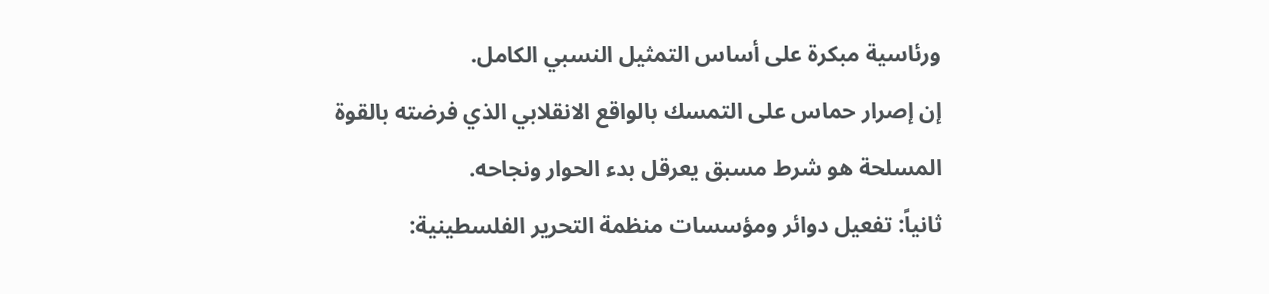ورئاسية مبكرة على أساس التمثيل النسبي الكامل.
إن إصرار حماس على التمسك بالواقع الانقلابي الذي فرضته بالقوة المسلحة هو شرط مسبق يعرقل بدء الحوار ونجاحه.
ثانياً: تفعيل دوائر ومؤسسات منظمة التحرير الفلسطينية: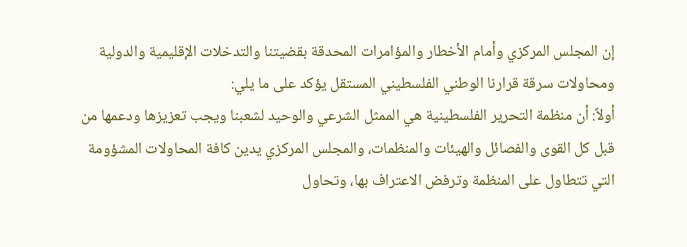إن المجلس المركزي وأمام الأخطار والمؤامرات المحدقة بقضيتنا والتدخلات الإقليمية والدولية ومحاولات سرقة قرارنا الوطني الفلسطيني المستقل يؤكد على ما يلي:
أولاً: أن منظمة التحرير الفلسطينية هي الممثل الشرعي والوحيد لشعبنا ويجب تعزيزها ودعمها من قبل كل القوى والفصائل والهيئات والمنظمات، والمجلس المركزي يدين كافة المحاولات المشؤومة التي تتطاول على المنظمة وترفض الاعتراف بها، وتحاول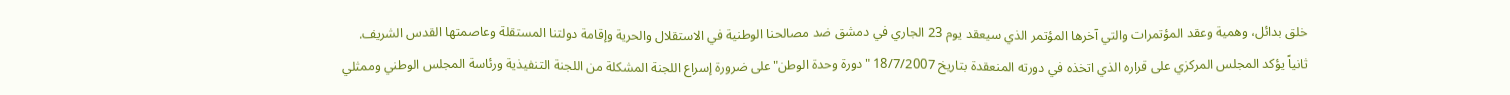خلق بدائل، وهمية وعقد المؤتمرات والتي آخرها المؤتمر الذي سيعقد يوم 23 الجاري في دمشق ضد مصالحنا الوطنية في الاستقلال والحرية وإقامة دولتنا المستقلة وعاصمتها القدس الشريف.
ثانياً يؤكد المجلس المركزي على قراره الذي اتخذه في دورته المنعقدة بتاريخ 18/7/2007 "دورة وحدة الوطن"على ضرورة إسراع اللجنة المشكلة من اللجنة التنفيذية ورئاسة المجلس الوطني وممثلي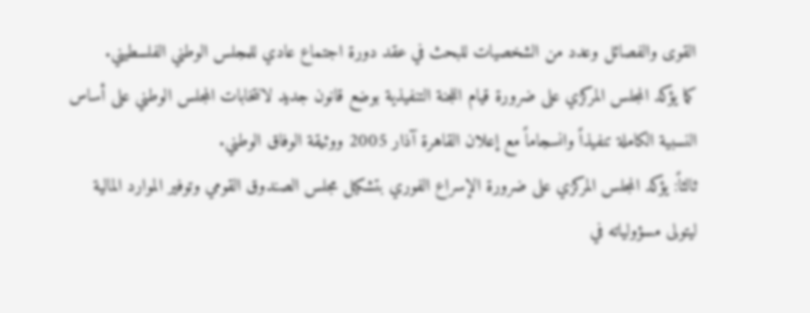القوى والفصائل وعدد من الشخصيات للبحث في عقد دورة اجتماع عادي للمجلس الوطني الفلسطيني.
كما يؤكد المجلس المركزي على ضرورة قيام اللجنة التنفيذية بوضع قانون جديد لانتخابات المجلس الوطني على أساس النسبية الكاملة تنفيذاً وانسجاماً مع إعلان القاهرة آذار 2005 ووثيقة الوفاق الوطني.
ثالثاً: يؤكد المجلس المركزي على ضرورة الإسراع الفوري بتشكيل مجلس الصندوق القومي وتوفير الموارد المالية ليتولى مسؤولياته في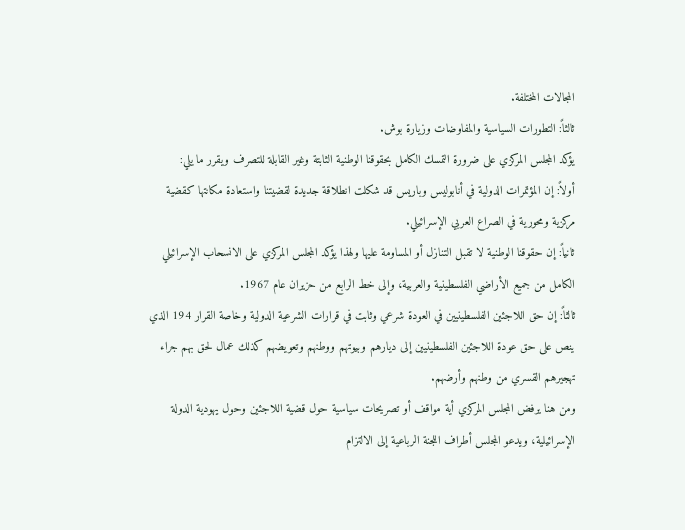المجالات المختلفة.
ثالثاً: التطورات السياسية والمفاوضات وزيارة بوش.
يؤكد المجلس المركزي على ضرورة التمسك الكامل بحقوقنا الوطنية الثابتة وغير القابلة للتصرف ويقرر ما يلي:
أولاً: إن المؤتمرات الدولية في أنابوليس وباريس قد شكلت انطلاقة جديدة لقضيتنا واستعادة مكانتها كقضية مركزية ومحورية في الصراع العربي الإسرائيلي.
ثانياً: إن حقوقنا الوطنية لا تقبل التنازل أو المساومة عليها ولهذا يؤكد المجلس المركزي على الانسحاب الإسرائيلي الكامل من جميع الأراضي الفلسطينية والعربية، وإلى خط الرابع من حزيران عام 1967.
ثالثاً: إن حق اللاجئين الفلسطينيين في العودة شرعي وثابت في قرارات الشرعية الدولية وخاصة القرار 194 الذي ينص على حق عودة اللاجئين الفلسطينيين إلى ديارهم وبيوتهم ووطنهم وتعويضهم كذلك عمال لحق بهم جراء تهجيرهم القسري من وطنهم وأرضهم.
ومن هنا يرفض المجلس المركزي أية مواقف أو تصريحات سياسية حول قضية اللاجئين وحول يهودية الدولة الإسرائيلية، ويدعو المجلس أطراف اللجنة الرباعية إلى الالتزام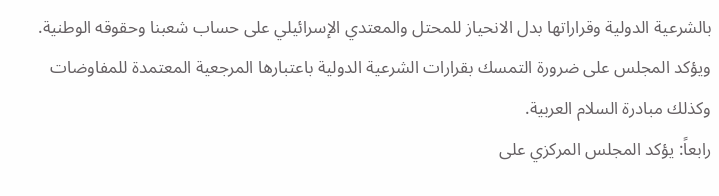بالشرعية الدولية وقراراتها بدل الانحياز للمحتل والمعتدي الإسرائيلي على حساب شعبنا وحقوقه الوطنية.
ويؤكد المجلس على ضرورة التمسك بقرارات الشرعية الدولية باعتبارها المرجعية المعتمدة للمفاوضات وكذلك مبادرة السلام العربية.
رابعاً: يؤكد المجلس المركزي على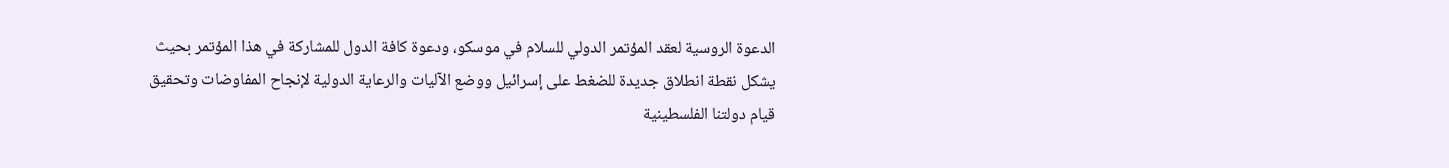الدعوة الروسية لعقد المؤتمر الدولي للسلام في موسكو، ودعوة كافة الدول للمشاركة في هذا المؤتمر بحيث يشكل نقطة انطلاق جديدة للضغط على إسرائيل ووضع الآليات والرعاية الدولية لإنجاح المفاوضات وتحقيق قيام دولتنا الفلسطينية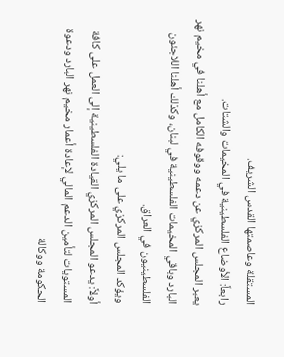المستقلة وعاصمتها القدس الشريف.
رابعاً: الأوضاع الفلسطينية في المخيمات والشتات.
يعبر المجلس المركزي عن دعمه ووقوفه الكامل مع أهلنا في مخيم نهر البارد وباقي المخيمات الفلسطينية في لبنان، وكذلك أهلنا اللاجئون الفلسطينيون في العراق.
ويؤكد المجلس المركزي على ما يلي:
أولاً: يدعو المجلس المركزي القيادة الفلسطينية إلى العمل على كافة المستويات لتأمين الدعم المالي لإعادة أعمار مخيم نهر البارد ودعوة الحكومة ووكالة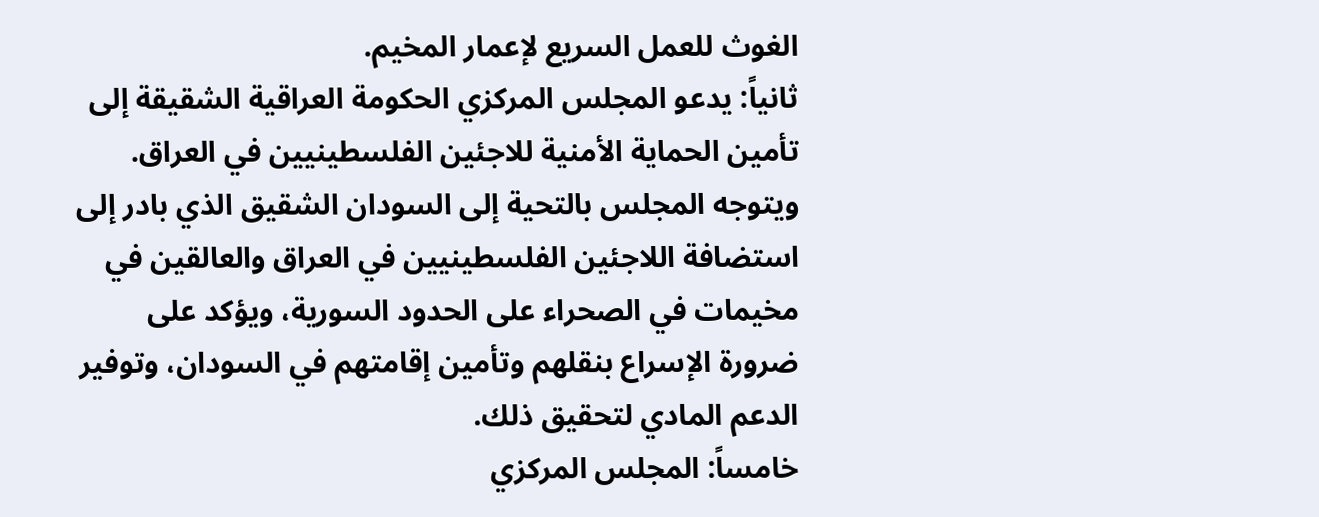الغوث للعمل السريع لإعمار المخيم.
ثانياً: يدعو المجلس المركزي الحكومة العراقية الشقيقة إلى تأمين الحماية الأمنية للاجئين الفلسطينيين في العراق.
ويتوجه المجلس بالتحية إلى السودان الشقيق الذي بادر إلى استضافة اللاجئين الفلسطينيين في العراق والعالقين في مخيمات في الصحراء على الحدود السورية، ويؤكد على ضرورة الإسراع بنقلهم وتأمين إقامتهم في السودان، وتوفير الدعم المادي لتحقيق ذلك.
خامساً: المجلس المركزي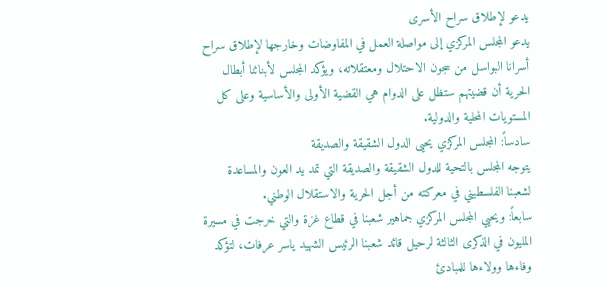يدعو لإطلاق سراح الأسرى
يدعو المجلس المركزي إلى مواصلة العمل في المفاوضات وخارجها لإطلاق سراح أسرانا البواسل من سجون الاحتلال ومعتقلاته، ويؤكد المجلس لأبنائنا أبطال الحرية أن قضيتهم ستظل على الدوام هي القضية الأولى والأساسية وعلى كل المستويات المحلية والدولية.
سادساً: المجلس المركزي يحيى الدول الشقيقة والصديقة
يتوجه المجلس بالتحية للدول الشقيقة والصديقة التي تمد يد العون والمساعدة لشعبنا الفلسطيني في معركته من أجل الحرية والاستقلال الوطني.
سابعاً: ويحيي المجلس المركزي جماهير شعبنا في قطاع غزة والتي خرجت في مسيرة المليون في الذكرى الثالثة لرحيل قائد شعبنا الرئيس الشهيد ياسر عرفات، لتؤكد وفاءها وولاءها للمبادئ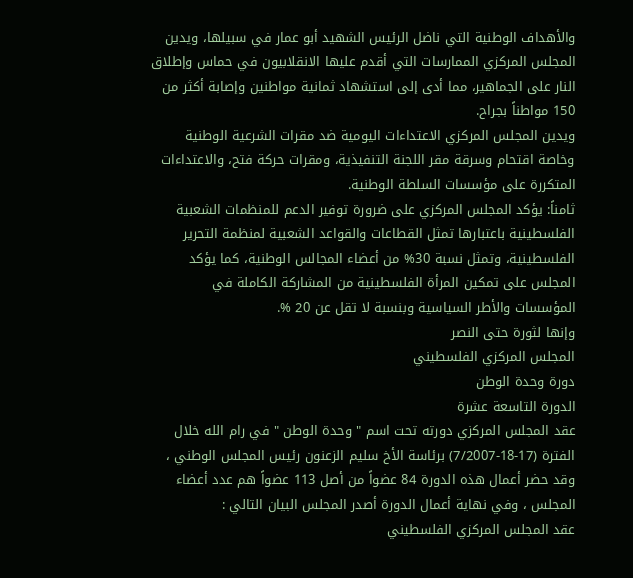والأهداف الوطنية التي ناضل الرئيس الشهيد أبو عمار في سبيلها، ويدين المجلس المركزي الممارسات التي أقدم عليها الانقلابيون في حماس وإطلاق النار على الجماهير، مما أدى إلى استشهاد ثمانية مواطنين وإصابة أكثر من 150 مواطناً بجراح.
ويدين المجلس المركزي الاعتداءات اليومية ضد مقرات الشرعية الوطنية وخاصة اقتحام وسرقة مقر اللجنة التنفيذية، ومقرات حركة فتح، والاعتداءات المتكررة على مؤسسات السلطة الوطنية.
ثامناً: يؤكد المجلس المركزي على ضرورة توفير الدعم للمنظمات الشعبية الفلسطينية باعتبارها تمثل القطاعات والقواعد الشعبية لمنظمة التحرير الفلسطينية، وتمثل نسبة 30% من أعضاء المجالس الوطنية، كما يؤكد المجلس على تمكين المرأة الفلسطينية من المشاركة الكاملة في المؤسسات والأطر السياسية وبنسبة لا تقل عن 20 %.
وإنها لثورة حتى النصر
المجلس المركزي الفلسطيني
دورة وحدة الوطن
الدورة التاسعة عشرة
عقد المجلس المركزي دورته تحت اسم " وحدة الوطن " في رام الله خلال الفترة (17-18-7/2007) برئاسة الأخ سليم الزعنون رئيس المجلس الوطني ، وقد حضر أعمال هذه الدورة 84 عضواً من أصل 113 عضواً هم عدد أعضاء المجلس ، وفي نهاية أعمال الدورة أصدر المجلس البيان التالي :
عقد المجلس المركزي الفلسطيني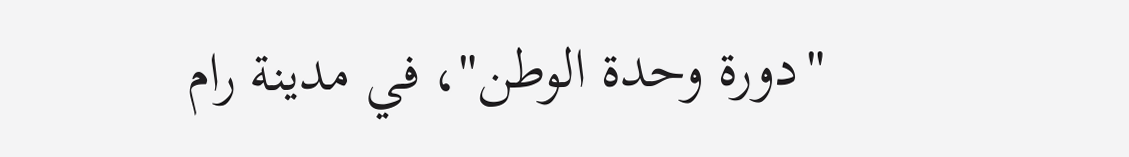"دورة وحدة الوطن"، في مدينة رام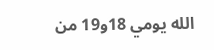الله يومي 18و19 من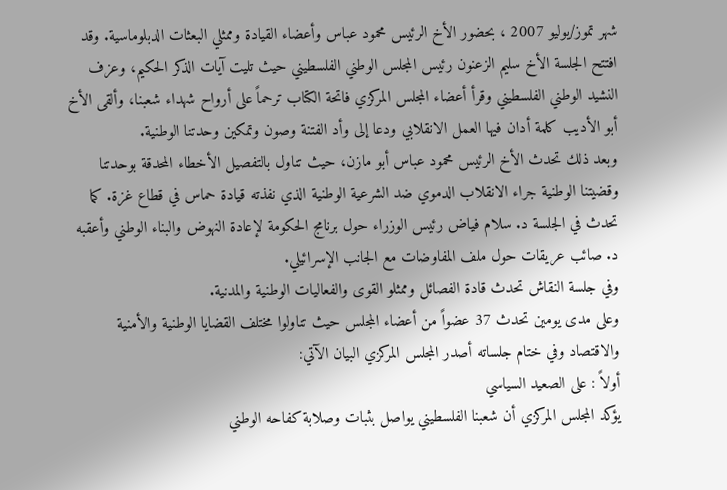شهر تموز/يوليو 2007 ، بحضور الأخ الرئيس محمود عباس وأعضاء القيادة وممثلي البعثات الدبلوماسية. وقد افتتح الجلسة الأخ سليم الزعنون رئيس المجلس الوطني الفلسطيني حيث تليت آيات الذكر الحكيم، وعزف النشيد الوطني الفلسطيني وقرأ أعضاء المجلس المركزي فاتحة الكتاب ترحماً على أرواح شهداء شعبنا، وألقى الأخ أبو الأديب كلمة أدان فيها العمل الانقلابي ودعا إلى وأد الفتنة وصون وتمكين وحدتنا الوطنية.
وبعد ذلك تحدث الأخ الرئيس محمود عباس أبو مازن، حيث تناول بالتفصيل الأخطاء المحدقة بوحدتنا وقضيتنا الوطنية جراء الانقلاب الدموي ضد الشرعية الوطنية الذي نفذته قيادة حماس في قطاع غزة. كما تحدث في الجلسة د. سلام فياض رئيس الوزراء حول برنامج الحكومة لإعادة النهوض والبناء الوطني وأعقبه د. صائب عريقات حول ملف المفاوضات مع الجانب الإسرائيلي.
وفي جلسة النقاش تحدث قادة الفصائل وممثلو القوى والفعاليات الوطنية والمدنية.
وعلى مدى يومين تحدث 37 عضواً من أعضاء المجلس حيث تناولوا مختلف القضايا الوطنية والأمنية والاقتصاد وفي ختام جلساته أصدر المجلس المركزي البيان الآتي:
أولاً : على الصعيد السياسي
يؤكد المجلس المركزي أن شعبنا الفلسطيني يواصل بثبات وصلابة كفاحه الوطني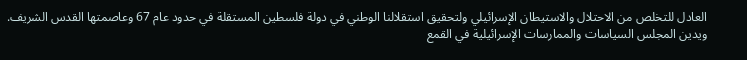العادل للتخلص من الاحتلال والاستيطان الإسرائيلي ولتحقيق استقلالنا الوطني في دولة فلسطين المستقلة في حدود عام 67 وعاصمتها القدس الشريف.
ويدين المجلس السياسات والممارسات الإسرائيلية في القمع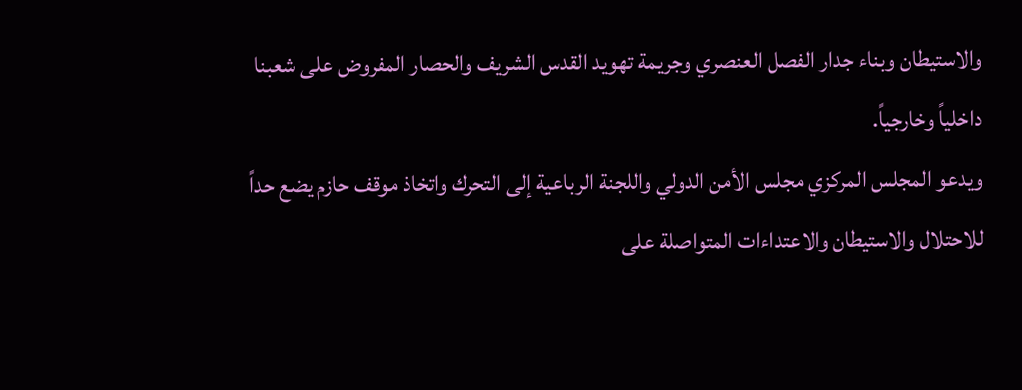والاستيطان وبناء جدار الفصل العنصري وجريمة تهويد القدس الشريف والحصار المفروض على شعبنا داخلياً وخارجياً.
ويدعو المجلس المركزي مجلس الأمن الدولي واللجنة الرباعية إلى التحرك واتخاذ موقف حازم يضع حداً للاحتلال والاستيطان والاعتداءات المتواصلة على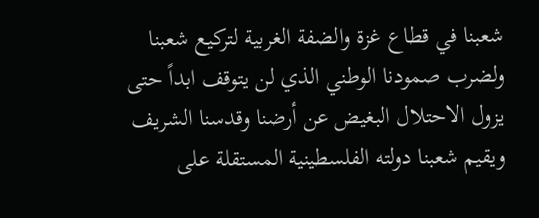شعبنا في قطاع غزة والضفة الغربية لتركيع شعبنا ولضرب صمودنا الوطني الذي لن يتوقف ابداً حتى يزول الاحتلال البغيض عن أرضنا وقدسنا الشريف ويقيم شعبنا دولته الفلسطينية المستقلة على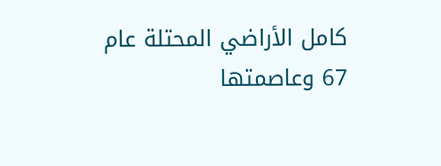كامل الأراضي المحتلة عام 67 وعاصمتها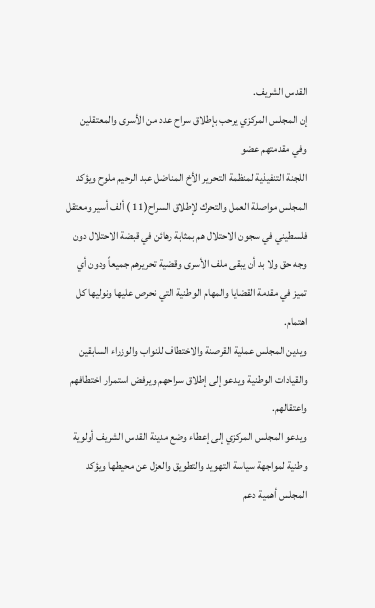القدس الشريف.
إن المجلس المركزي يرحب بإطلاق سراح عدد من الأسرى والمعتقلين وفي مقدمتهم عضو
اللجنة التنفيذية لمنظمة التحرير الأخ المناضل عبد الرحيم ملوح ويؤكد المجلس مواصلة العمل والتحرك لإطلاق السراح(11 ) ألف أسير ومعتقل فلسطيني في سجون الاحتلال هم بمثابة رهائن في قبضة الاحتلال دون وجه حق ولا بد أن يبقى ملف الأسرى وقضية تحريرهم جميعاً ودون أي تميز في مقدمة القضايا والمهام الوطنية التي نحرص عليها ونوليها كل اهتمام.
ويدين المجلس عملية القرصنة والاختطاف للنواب والوزراء السابقين والقيادات الوطنية ويدعو إلى إطلاق سراحهم ويرفض استمرار اختطافهم واعتقالهم.
ويدعو المجلس المركزي إلى إعطاء وضع مدينة القدس الشريف أولوية وطنية لمواجهة سياسة التهويد والتطويق والعزل عن محيطها ويؤكد المجلس أهمية دعم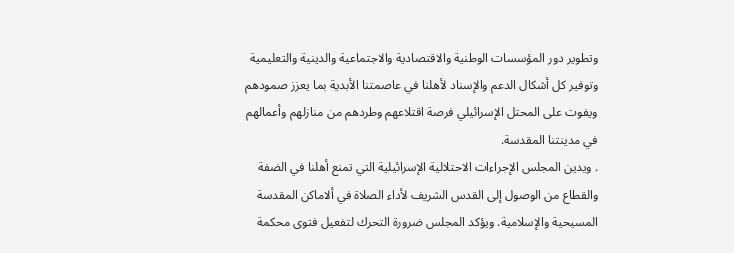وتطوير دور المؤسسات الوطنية والاقتصادية والاجتماعية والدينية والتعليمية وتوفير كل أشكال الدعم والإسناد لأهلنا في عاصمتنا الأبدية بما يعزز صمودهم ويفوت على المحتل الإسرائيلي فرصة اقتلاعهم وطردهم من منازلهم وأعمالهم في مدينتنا المقدسة.
. ويدين المجلس الإجراءات الاحتلالية الإسرائيلية التي تمنع أهلنا في الضفة والقطاع من الوصول إلى القدس الشريف لأداء الصلاة في ألاماكن المقدسة المسيحية والإسلامية. ويؤكد المجلس ضرورة التحرك لتفعيل فتوى محكمة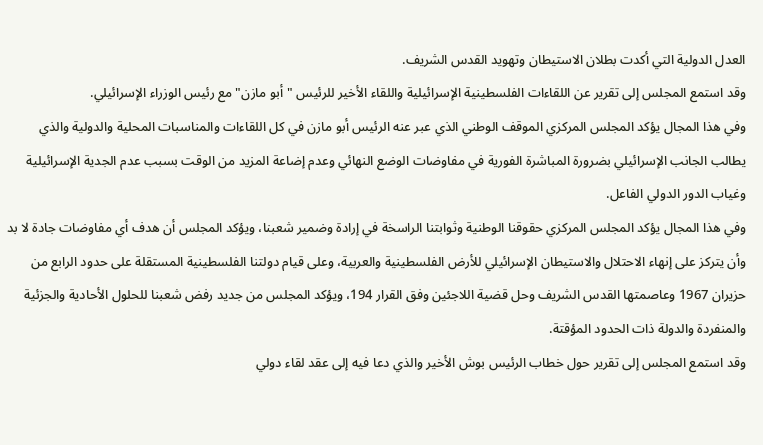العدل الدولية التي أكدت بطلان الاستيطان وتهويد القدس الشريف.
وقد استمع المجلس إلى تقرير عن اللقاءات الفلسطينية الإسرائيلية واللقاء الأخير للرئيس "أبو مازن" مع رئيس الوزراء الإسرائيلي.
وفي هذا المجال يؤكد المجلس المركزي الموقف الوطني الذي عبر عنه الرئيس أبو مازن في كل اللقاءات والمناسبات المحلية والدولية والذي يطالب الجانب الإسرائيلي بضرورة المباشرة الفورية في مفاوضات الوضع النهائي وعدم إضاعة المزيد من الوقت بسبب عدم الجدية الإسرائيلية وغياب الدور الدولي الفاعل.
وفي هذا المجال يؤكد المجلس المركزي حقوقنا الوطنية وثوابتنا الراسخة في إرادة وضمير شعبنا، ويؤكد المجلس أن هدف أي مفاوضات جادة لا بد وأن يتركز على إنهاء الاحتلال والاستيطان الإسرائيلي للأرض الفلسطينية والعربية، وعلى قيام دولتنا الفلسطينية المستقلة على حدود الرابع من حزيران 1967 وعاصمتها القدس الشريف وحل قضية اللاجئين وفق القرار 194، ويؤكد المجلس من جديد رفض شعبنا للحلول الأحادية والجزئية والمنفردة والدولة ذات الحدود المؤقتة.
وقد استمع المجلس إلى تقرير حول خطاب الرئيس بوش الأخير والذي دعا فيه إلى عقد لقاء دولي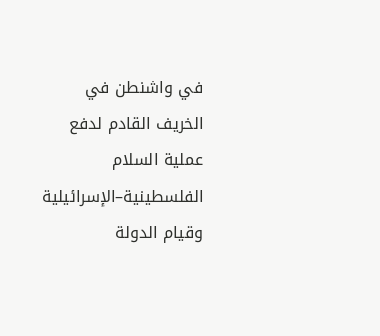في واشنطن في الخريف القادم لدفع عملية السلام الفلسطينية–الإسرائيلية وقيام الدولة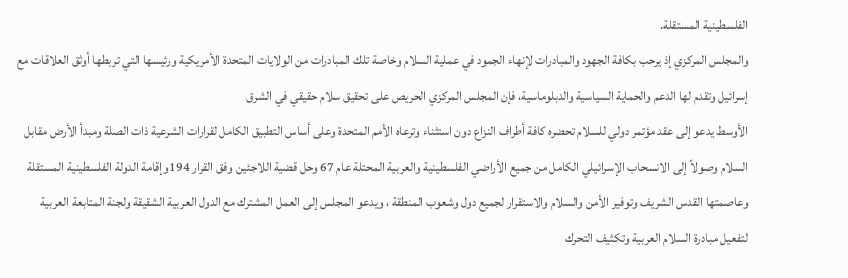الفلسطينية المستقلة.
والمجلس المركزي إذ يرحب بكافة الجهود والمبادرات لإنهاء الجمود في عملية السلام وخاصة تلك المبادرات من الولايات المتحدة الأمريكية ورئيسها التي تربطها أوثق العلاقات مع إسرائيل وتقدم لها الدعم والحماية السياسية والدبلوماسية، فإن المجلس المركزي الحريص على تحقيق سلام حقيقي في الشرق
الأوسط يدعو إلى عقد مؤتمر دولي للسلام تحضره كافة أطراف النزاع دون استثناء وترعاه الأمم المتحدة وعلى أساس التطبيق الكامل لقرارات الشرعية ذات الصلة ومبدأ الأرض مقابل السلام وصولاً إلى الانسحاب الإسرائيلي الكامل من جميع الأراضي الفلسطينية والعربية المحتلة عام 67 وحل قضية اللاجئين وفق القرار 194وإقامة الدولة الفلسطينية المستقلة وعاصمتها القدس الشريف وتوفير الأمن والسلام والاستقرار لجميع دول وشعوب المنطقة ، ويدعو المجلس إلى العمل المشترك مع الدول العربية الشقيقة ولجنة المتابعة العربية لتفعيل مبادرة السلام العربية وتكثيف التحرك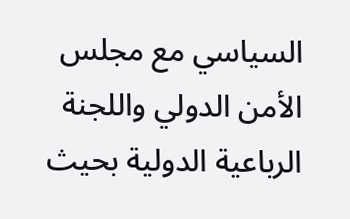السياسي مع مجلس الأمن الدولي واللجنة الرباعية الدولية بحيث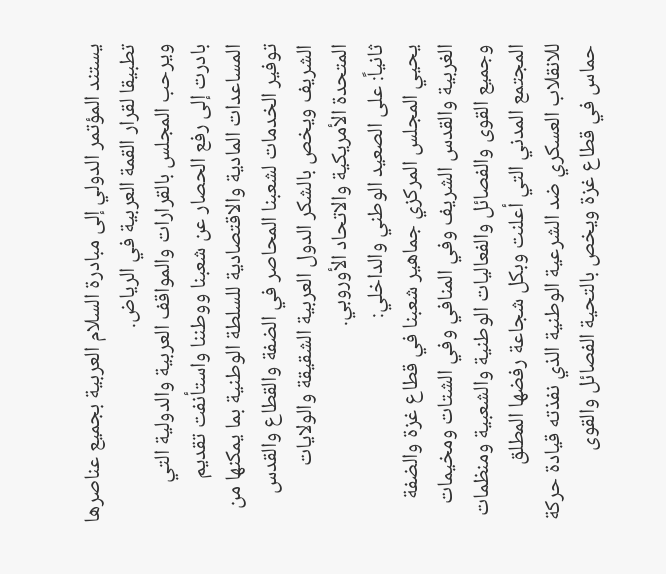يستند المؤتمر الدولي إلى مبادرة السلام العربية بجميع عناصرها تطبيقا لقرار القمة العربية في الرياض.
ويرحب المجلس بالقرارات والمواقف العربية والدولية التي بادرت إلى رفع الحصار عن شعبنا ووطننا واستأنفت تقديم المساعدات المادية والاقتصادية للسلطة الوطنية بما يمكنها من توفير الخدمات لشعبنا المحاصر في الضفة والقطاع والقدس الشريف ويخص بالشكر الدول العربية الشقيقة والولايات المتحدة الأمريكية والاتحاد الأوروبي.
ثانياً: على الصعيد الوطني والداخلي:
يحيي المجلس المركزي جماهير شعبنا في قطاع غزة والضفة الغربية والقدس الشريف وفي المنافي وفي الشتات ومخيمات وجميع القوى والفصائل والفعاليات الوطنية والشعبية ومنظمات المجتمع المدني التي أعلنت وبكل شجاعة رفضها المطلق للانقلاب العسكري ضد الشرعية الوطنية الذي نفذته قيادة حركة حماس في قطاع غزة ويخص بالتحية الفصائل والقوى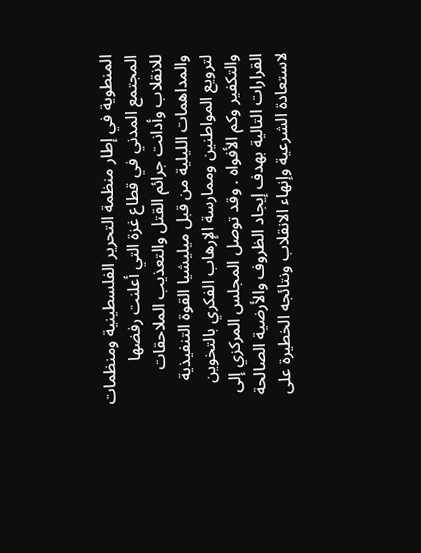المنطوية في إطار منظمة التحرير الفلسطينية ومنظمات المجتمع المدني في قطاع غزة التي أعلنت رفضها للانقلاب وأدانت جرائم القتل والتعذيب الملاحقات والمداهمات الليلية من قبل ميليشيا القوة التنفيذية لترويع المواطنين وممارسة الإرهاب الفكري بالتخوين والتكفير وكم الأفواه . وقد توصل المجلس المركزي إلى القرارات التالية بهدف إيجاد الظروف والأرضية الصالحة لاستعادة الشرعية وإنهاء الانقلاب ونتائجه الخطيرة على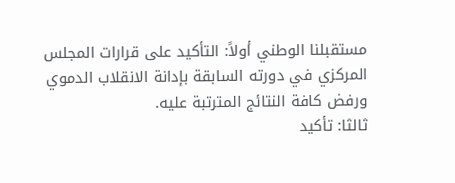مستقبلنا الوطني أولاً: التأكيد على قرارات المجلس المركزي في دورته السابقة بإدانة الانقلاب الدموي ورفض كافة النتائج المترتبة عليه.
ثالثا: تأكيد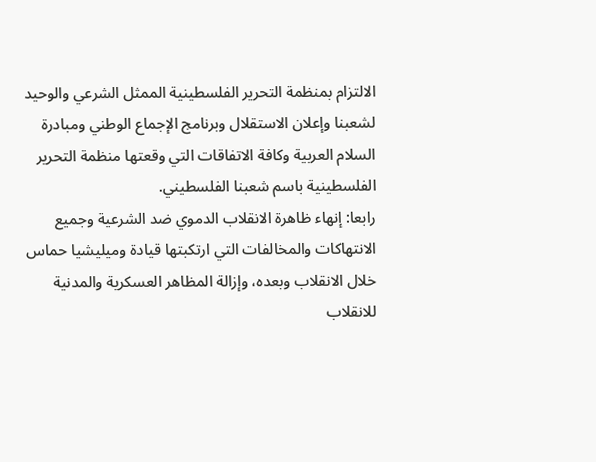الالتزام بمنظمة التحرير الفلسطينية الممثل الشرعي والوحيد لشعبنا وإعلان الاستقلال وبرنامج الإجماع الوطني ومبادرة السلام العربية وكافة الاتفاقات التي وقعتها منظمة التحرير الفلسطينية باسم شعبنا الفلسطيني.
رابعا: إنهاء ظاهرة الانقلاب الدموي ضد الشرعية وجميع الانتهاكات والمخالفات التي ارتكبتها قيادة وميليشيا حماس خلال الانقلاب وبعده، وإزالة المظاهر العسكرية والمدنية للانقلاب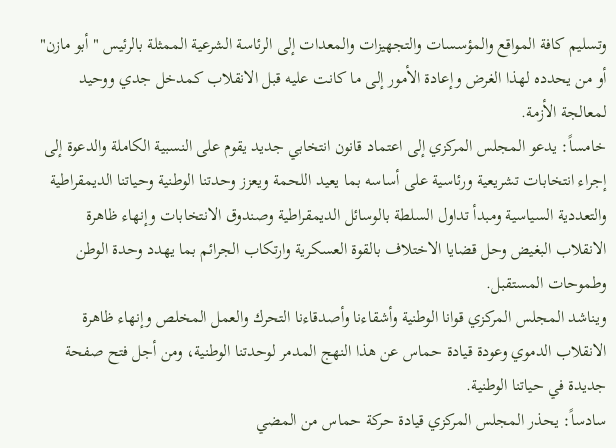وتسليم كافة المواقع والمؤسسات والتجهيزات والمعدات إلى الرئاسة الشرعية الممثلة بالرئيس "أبو مازن" أو من يحدده لهذا الغرض وإعادة الأمور إلى ما كانت عليه قبل الانقلاب كمدخل جدي ووحيد لمعالجة الأزمة.
خامساً: يدعو المجلس المركزي إلى اعتماد قانون انتخابي جديد يقوم على النسبية الكاملة والدعوة إلى إجراء انتخابات تشريعية ورئاسية على أساسه بما يعيد اللحمة ويعزز وحدتنا الوطنية وحياتنا الديمقراطية والتعددية السياسية ومبدأ تداول السلطة بالوسائل الديمقراطية وصندوق الانتخابات وإنهاء ظاهرة الانقلاب البغيض وحل قضايا الاختلاف بالقوة العسكرية وارتكاب الجرائم بما يهدد وحدة الوطن وطموحات المستقبل.
ويناشد المجلس المركزي قوانا الوطنية وأشقاءنا وأصدقاءنا التحرك والعمل المخلص وإنهاء ظاهرة الانقلاب الدموي وعودة قيادة حماس عن هذا النهج المدمر لوحدتنا الوطنية، ومن أجل فتح صفحة جديدة في حياتنا الوطنية.
سادساً: يحذر المجلس المركزي قيادة حركة حماس من المضي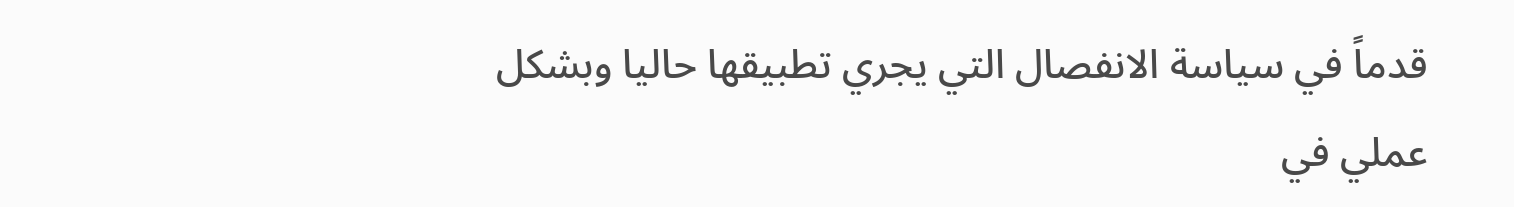قدماً في سياسة الانفصال التي يجري تطبيقها حاليا وبشكل عملي في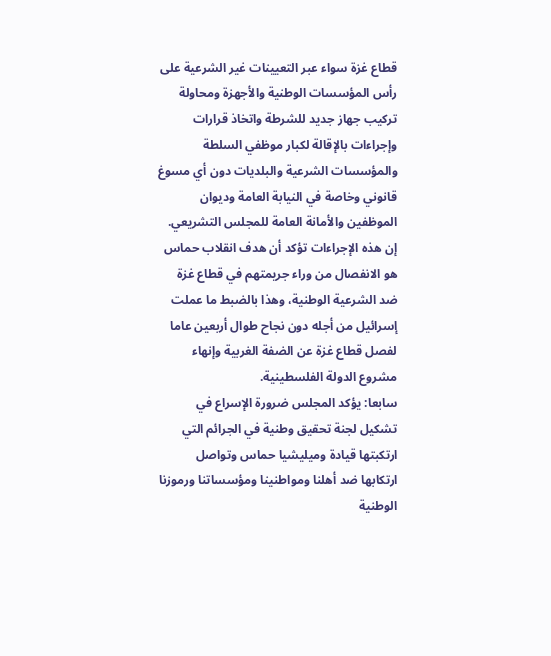قطاع غزة سواء عبر التعيينات غير الشرعية على رأس المؤسسات الوطنية والأجهزة ومحاولة تركيب جهاز جديد للشرطة واتخاذ قرارات وإجراءات بالإقالة لكبار موظفي السلطة والمؤسسات الشرعية والبلديات دون أي مسوغ قانوني وخاصة في النيابة العامة وديوان الموظفين والأمانة العامة للمجلس التشريعي.
إن هذه الإجراءات تؤكد أن هدف انقلاب حماس هو الانفصال من وراء جريمتهم في قطاع غزة ضد الشرعية الوطنية، وهذا بالضبط ما عملت إسرائيل من أجله دون نجاح طوال أربعين عاما لفصل قطاع غزة عن الضفة الغربية وإنهاء مشروع الدولة الفلسطينية.
سابعا: يؤكد المجلس ضرورة الإسراع في تشكيل لجنة تحقيق وطنية في الجرائم التي ارتكبتها قيادة وميليشيا حماس وتواصل ارتكابها ضد أهلنا ومواطنينا ومؤسساتنا ورموزنا الوطنية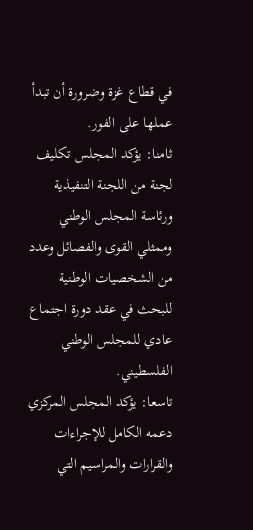في قطاع غزة وضرورة أن تبدأ عملها على الفور.
ثامنا: يؤكد المجلس تكليف لجنة من اللجنة التنفيذية ورئاسة المجلس الوطني وممثلي القوى والفصائل وعدد من الشخصيات الوطنية للبحث في عقد دورة اجتماع عادي للمجلس الوطني الفلسطيني.
تاسعا: يؤكد المجلس المركزي دعمه الكامل للإجراءات والقرارات والمراسيم التي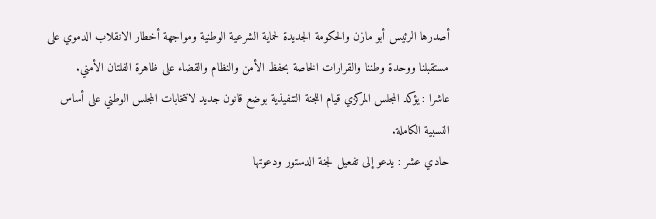أصدرها الرئيس أبو مازن والحكومة الجديدة لحماية الشرعية الوطنية ومواجهة أخطار الانقلاب الدموي على مستقبلنا ووحدة وطننا والقرارات الخاصة بحفظ الأمن والنظام والقضاء على ظاهرة الفلتان الأمني.
عاشرا : يؤكد المجلس المركزي قيام اللجنة التنفيذية بوضع قانون جديد لانتخابات المجلس الوطني على أساس النسبية الكاملة.
حادي عشر : يدعو إلى تفعيل لجنة الدستور ودعوتها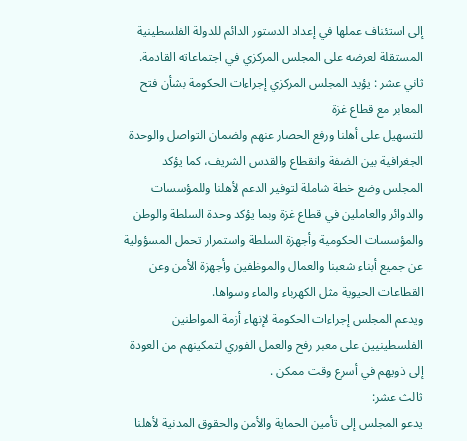إلى استئناف عملها في إعداد الدستور الدائم للدولة الفلسطينية المستقلة لعرضه على المجلس المركزي في اجتماعاته القادمة.
ثاني عشر : يؤيد المجلس المركزي إجراءات الحكومة بشأن فتح المعابر مع قطاع غزة
للتسهيل على أهلنا ورفع الحصار عنهم ولضمان التواصل والوحدة الجغرافية بين الضفة وانقطاع والقدس الشريف، كما يؤكد المجلس وضع خطة شاملة لتوفير الدعم لأهلنا وللمؤسسات والدوائر والعاملين في قطاع غزة وبما يؤكد وحدة السلطة والوطن والمؤسسات الحكومية وأجهزة السلطة واستمرار تحمل المسؤولية عن جميع أبناء شعبنا والعمال والموظفين وأجهزة الأمن وعن القطاعات الحيوية مثل الكهرباء والماء وسواها.
ويدعم المجلس إجراءات الحكومة لإنهاء أزمة المواطنين الفلسطينيين على معبر رفح والعمل الفوري لتمكينهم من العودة إلى ذويهم في أسرع وقت ممكن .
ثالث عشر:
يدعو المجلس إلى تأمين الحماية والأمن والحقوق المدنية لأهلنا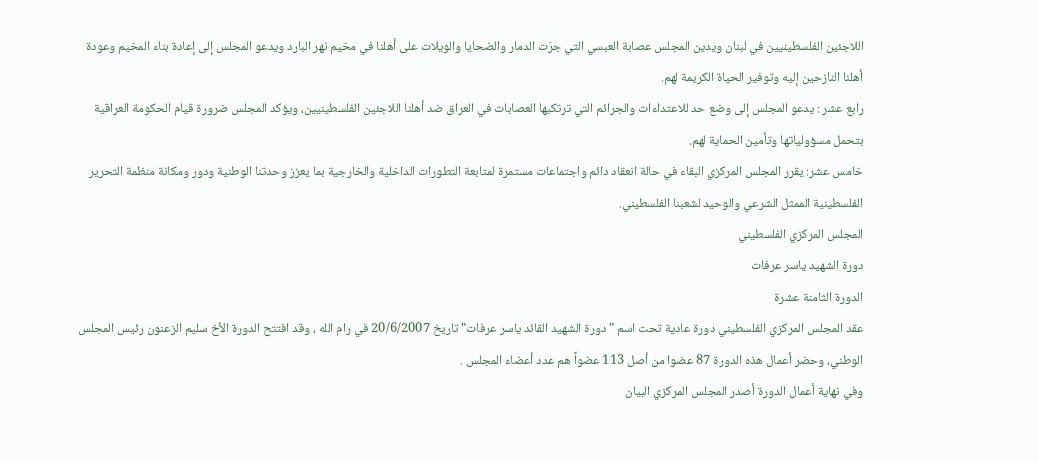اللاجئين الفلسطينيين في لبنان ويدين المجلس عصابة العبسي التي جرَت الدمار والضحايا والويلات على أهلنا في مخيم نهر البارد ويدعو المجلس إلى إعادة بناء المخيم وعودة أهلنا النازحين إليه وتوفير الحياة الكريمة لهم.
رابع عشر : يدعو المجلس إلى وضع حد للاعتداءات والجرائم التي ترتكبها العصابات في العراق ضد أهلنا اللاجئين الفلسطينيين، ويؤكد المجلس ضرورة قيام الحكومة العراقية بتحمل مسؤولياتها وتأمين الحماية لهم.
خامس عشر: يقرر المجلس المركزي البقاء في حالة انعقاد دائم واجتماعات مستمرة لمتابعة التطورات الداخلية والخارجية بما يعزز وحدتنا الوطنية ودور ومكانة منظمة التحرير الفلسطينية الممثل الشرعي والوحيد لشعبنا الفلسطيني.
المجلس المركزي الفلسطيني
دورة الشهيد ياسر عرفات
الدورة الثامنة عشرة
عقد المجلس المركزي الفلسطيني دورة عادية تحت اسم " دورة الشهيد القائد ياسر عرفات" تاريخ 20/6/2007 في رام الله ، وقد افتتح الدورة الأخ سليم الزعنون رئيس المجلس الوطني، وحضر أعمال هذه الدورة 87 عضوا من أصل 113 عضواً هم عدد أعضاء المجلس .
وفي نهاية أعمال الدورة أصدر المجلس المركزي البيان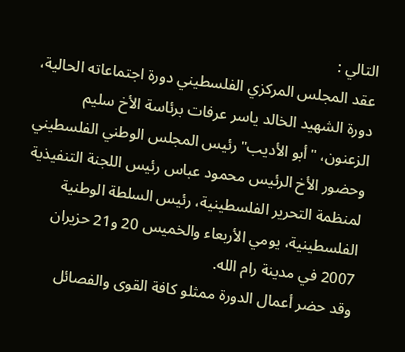التالي :
عقد المجلس المركزي الفلسطيني دورة اجتماعاته الحالية، دورة الشهيد الخالد ياسر عرفات برئاسة الأخ سليم الزعنون، "أبو الأديب" رئيس المجلس الوطني الفلسطيني وحضور الأخ الرئيس محمود عباس رئيس اللجنة التنفيذية لمنظمة التحرير الفلسطينية، رئيس السلطة الوطنية الفلسطينية، يومي الأربعاء والخميس 20 و21 حزيران 2007 في مدينة رام الله.
وقد حضر أعمال الدورة ممثلو كافة القوى والفصائل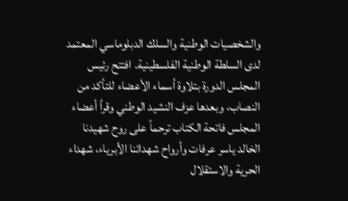والشخصيات الوطنية والسلك الدبلوماسي المعتمد لدى السلطة الوطنية الفلسطينية. افتتح رئيس المجلس الدورة بتلاوة أسماء الأعضاء للتأكد من النصاب، وبعدها عزف النشيد الوطني وقرأ أعضاء المجلس فاتحة الكتاب ترحماً على روح شهيدنا الخالد ياسر عرفات وأرواح شهدائنا الأبرياء، شهداء الحرية والاستقلال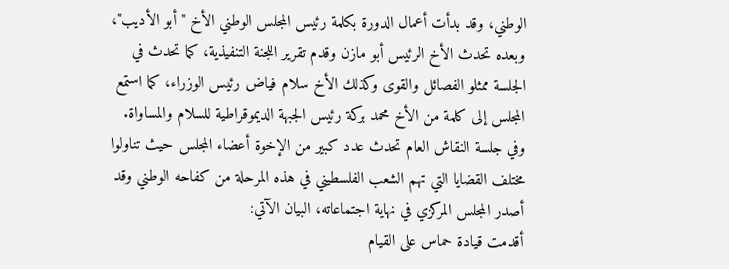الوطني، وقد بدأت أعمال الدورة بكلمة رئيس المجلس الوطني الأخ "أبو الأديب"، وبعده تحدث الأخ الرئيس أبو مازن وقدم تقرير اللجنة التنفيذية، كما تحدث في الجلسة ممثلو الفصائل والقوى وكذلك الأخ سلام فياض رئيس الوزراء، كما استمع المجلس إلى كلمة من الأخ محمد بركة رئيس الجبهة الديموقراطية للسلام والمساواة.
وفي جلسة النقاش العام تحدث عدد كبير من الإخوة أعضاء المجلس حيث تناولوا مختلف القضايا التي تهم الشعب الفلسطيني في هذه المرحلة من كفاحه الوطني وقد أصدر المجلس المركزي في نهاية اجتماعاته، البيان الآتي:
أقدمت قيادة حماس على القيام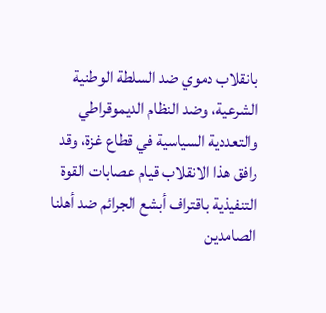بانقلاب دموي ضد السلطة الوطنية الشرعية، وضد النظام الديموقراطي والتعددية السياسية في قطاع غزة، وقد رافق هذا الانقلاب قيام عصابات القوة التنفيذية باقتراف أبشع الجرائم ضد أهلنا الصامدين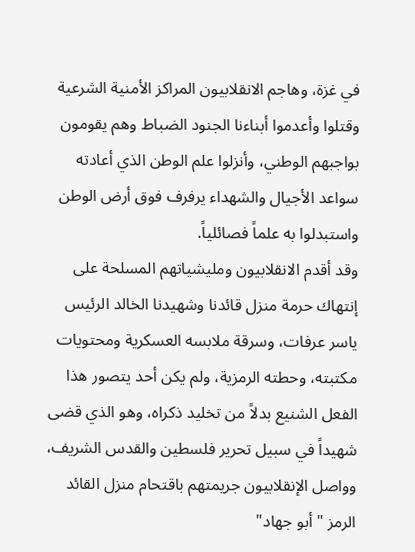في غزة، وهاجم الانقلابيون المراكز الأمنية الشرعية وقتلوا وأعدموا أبناءنا الجنود الضباط وهم يقومون بواجبهم الوطني، وأنزلوا علم الوطن الذي أعادته سواعد الأجيال والشهداء يرفرف فوق أرض الوطن واستبدلوا به علماً فصائلياً.
وقد أقدم الانقلابيون ومليشياتهم المسلحة على إنتهاك حرمة منزل قائدنا وشهيدنا الخالد الرئيس ياسر عرفات، وسرقة ملابسه العسكرية ومحتويات مكتبته، وحطته الرمزية، ولم يكن أحد يتصور هذا الفعل الشنيع بدلاً من تخليد ذكراه، وهو الذي قضى شهيداً في سبيل تحرير فلسطين والقدس الشريف، وواصل الإنقلابيون جريمتهم باقتحام منزل القائد الرمز "أبو جهاد"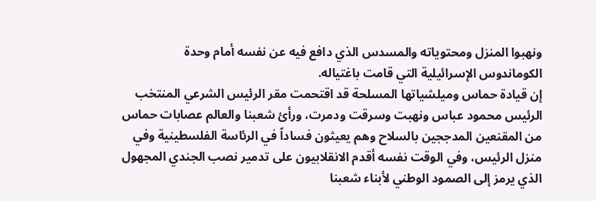ونهبوا المنزل ومحتوياته والمسدس الذي دافع فيه عن نفسه أمام وحدة الكوماندوس الإسرائيلية التي قامت باغتياله.
إن قيادة حماس وميلشياتها المسلحة قد اقتحمت مقر الرئيس الشرعي المنتخب الرئيس محمود عباس ونهبت وسرقت ودمرت، ورأئ شعبنا والعالم عصابات حماس من المقنعين المدججين بالسلاح وهم يعيثون فساداً في الرئاسة الفلسطينية وفي منزل الرئيس، وفي الوقت نفسه أقدم الانقلابيون على تدمير نصب الجندي المجهول الذي يرمز إلى الصمود الوطني لأبناء شعبنا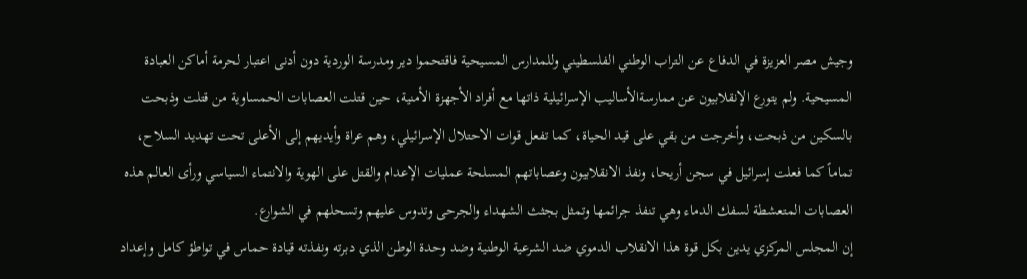وجيش مصر العزيزة في الدفاع عن التراب الوطني الفلسطيني وللمدارس المسيحية فاقتحموا دير ومدرسة الوردية دون أدنى اعتبار لحرمة أماكن العبادة المسيحية. ولم يتورع الإنقلابيون عن ممارسةالأساليب الإسرائيلية ذاتها مع أفراد الأجهزة الأمنية، حين قتلت العصابات الحمساوية من قتلت وذبحت بالسكين من ذبحت، وأخرجت من بقي على قيد الحياة، كما تفعل قوات الاحتلال الإسرائيلي، وهم عراة وأيديهم إلى الأعلى تحت تهديد السلاح، تماماً كما فعلت إسرائيل في سجن أريحا، ونفذ الانقلابيون وعصاباتهم المسلحة عمليات الإعدام والقتل على الهوية والانتماء السياسي ورأى العالم هذه العصابات المتعشطة لسفك الدماء وهي تنفذ جرائمها وتمثل بجثث الشهداء والجرحى وتدوس عليهم وتسحلهم في الشوارع.
إن المجلس المركزي يدين بكل قوة هذا الانقلاب الدموي ضد الشرعية الوطنية وضد وحدة الوطن الذي دبرته ونفذته قيادة حماس في تواطؤ كامل وإعداد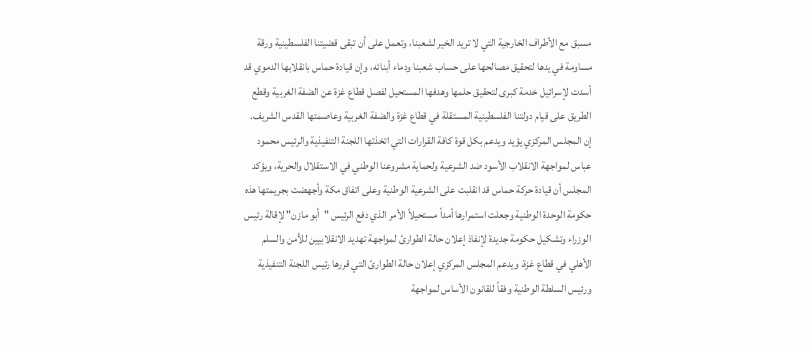مسبق مع الأطراف الخارجية التي لا تريد الخير لشعبنا، وتعمل على أن تبقى قضيتنا الفلسطينية ورقة مساومة في يدها لتحقيق مصالحها على حساب شعبنا ودماء أبنائه، وإن قيادة حماس بانقلابها الدموي قد أسدت لإسرائيل خدمة كبرى لتحقيق حلمها وهدفها المستحيل لفصل قطاع غزة عن الضفة الغربية وقطع الطريق على قيام دولتنا الفلسطينية المستقلة في قطاع غزة والضفة الغربية وعاصمتها القدس الشريف.
إن المجلس المركزي يؤيد ويدعم بكل قوة كافة القرارات التي اتخذتها اللجنة التنفيذية والرئيس محمود عباس لمواجهة الانقلاب الأسود ضد الشرعية ولحماية مشروعنا الوطني في الاستقلال والحرية، ويؤكد المجلس أن قيادة حركة حماس قد انقلبت على الشرعية الوطنية وعلى اتفاق مكة وأجهضت بجريمتها هذه حكومة الوحدة الوطنية وجعلت استمرارها أمداً مستحيلاً الأمر الذي دفع الرئيس "أبو مازن" لإقالة رئيس الوزراء وتشكيل حكومة جديدة لإنفاذ إعلان حالة الطوارئ لمواجهة تهديد الانقلابيين للأمن والسلم الأهلي في قطاع غزة. ويدعم المجلس المركزي إعلان حالة الطوارئ التي قررها رئيس اللجنة التنفيذية ورئيس السلطة الوطنية وفقاً للقانون الأساس لمواجهة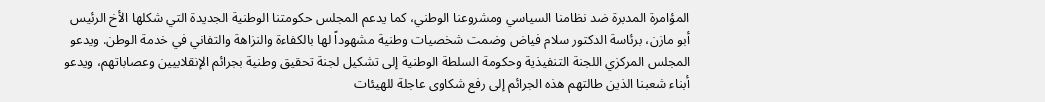المؤامرة المدبرة ضد نظامنا السياسي ومشروعنا الوطني، كما يدعم المجلس حكومتنا الوطنية الجديدة التي شكلها الأخ الرئيس أبو مازن، برئاسة الدكتور سلام فياض وضمت شخصيات وطنية مشهوداً لها بالكفاءة والنزاهة والتفاني في خدمة الوطن. ويدعو المجلس المركزي اللجنة التنفيذية وحكومة السلطة الوطنية إلى تشكيل لجنة تحقيق وطنية بجرائم الإنقلابيين وعصاباتهم، ويدعو أبناء شعبنا الذين طالتهم هذه الجرائم إلى رفع شكاوى عاجلة للهيئات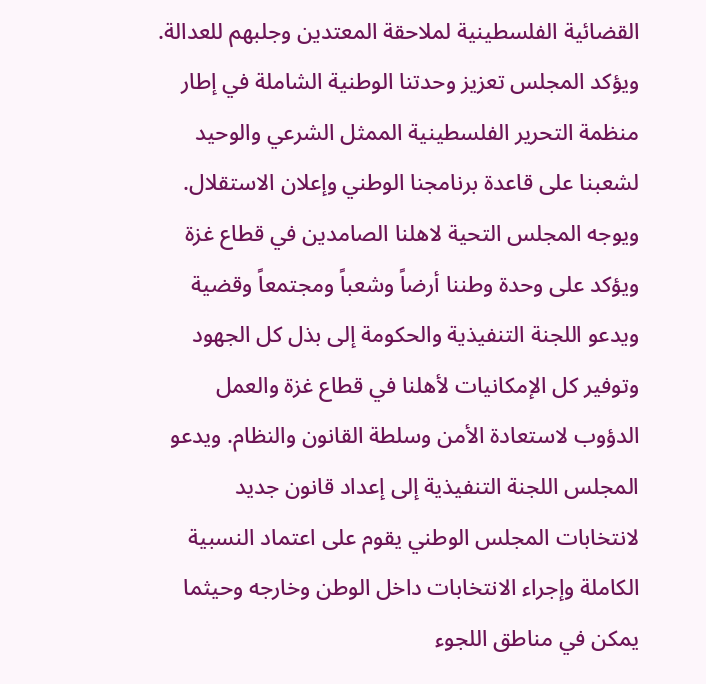القضائية الفلسطينية لملاحقة المعتدين وجلبهم للعدالة.
ويؤكد المجلس تعزيز وحدتنا الوطنية الشاملة في إطار منظمة التحرير الفلسطينية الممثل الشرعي والوحيد لشعبنا على قاعدة برنامجنا الوطني وإعلان الاستقلال.
ويوجه المجلس التحية لاهلنا الصامدين في قطاع غزة ويؤكد على وحدة وطننا أرضاً وشعباً ومجتمعاً وقضية ويدعو اللجنة التنفيذية والحكومة إلى بذل كل الجهود وتوفير كل الإمكانيات لأهلنا في قطاع غزة والعمل الدؤوب لاستعادة الأمن وسلطة القانون والنظام. ويدعو المجلس اللجنة التنفيذية إلى إعداد قانون جديد لانتخابات المجلس الوطني يقوم على اعتماد النسبية الكاملة وإجراء الانتخابات داخل الوطن وخارجه وحيثما يمكن في مناطق اللجوء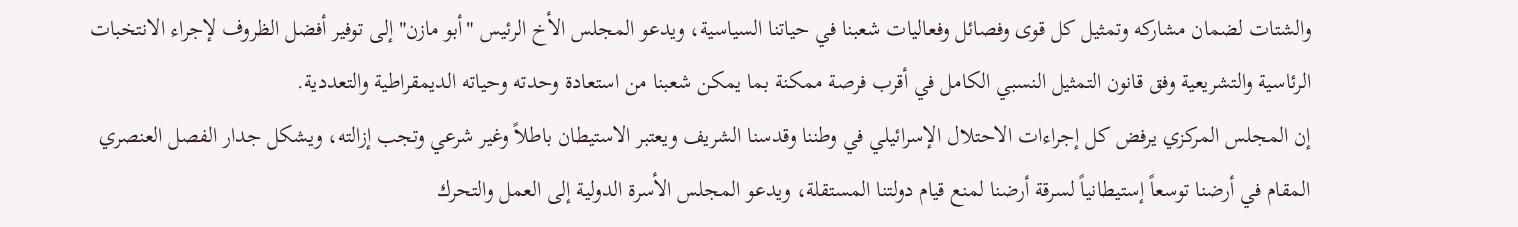والشتات لضمان مشاركه وتمثيل كل قوى وفصائل وفعاليات شعبنا في حياتنا السياسية، ويدعو المجلس الأخ الرئيس "أبو مازن" إلى توفير أفضل الظروف لإجراء الانتخبات الرئاسية والتشريعية وفق قانون التمثيل النسبي الكامل في أقرب فرصة ممكنة بما يمكن شعبنا من استعادة وحدته وحياته الديمقراطية والتعددية.
إن المجلس المركزي يرفض كل إجراءات الاحتلال الإسرائيلي في وطننا وقدسنا الشريف ويعتبر الاستيطان باطلاً وغير شرعي وتجب إزالته، ويشكل جدار الفصل العنصري المقام في أرضنا توسعاً إستيطانياً لسرقة أرضنا لمنع قيام دولتنا المستقلة، ويدعو المجلس الأسرة الدولية إلى العمل والتحرك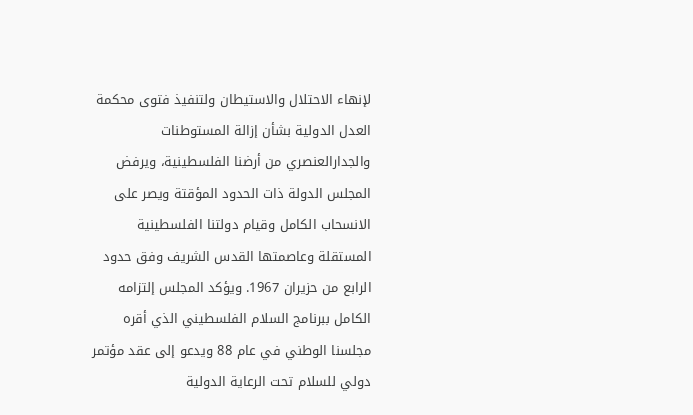لإنهاء الاحتلال والاستيطان ولتنفيذ فتوى محكمة العدل الدولية بشأن إزالة المستوطنات والجدارالعنصري من أرضنا الفلسطينية، ويرفض المجلس الدولة ذات الحدود المؤقتة ويصر على الانسحاب الكامل وقيام دولتنا الفلسطينية المستقلة وعاصمتها القدس الشريف وفق حدود الرابع من حزيران 1967. ويؤكد المجلس إلتزامه الكامل ببرنامج السلام الفلسطيني الذي أقره مجلسنا الوطني في عام 88 ويدعو إلى عقد مؤتمر دولي للسلام تحت الرعاية الدولية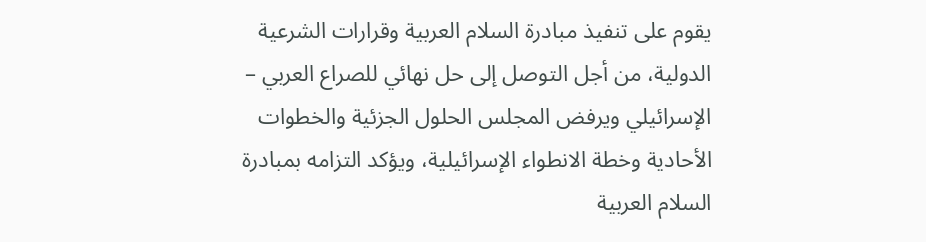يقوم على تنفيذ مبادرة السلام العربية وقرارات الشرعية الدولية، من أجل التوصل إلى حل نهائي للصراع العربي – الإسرائيلي ويرفض المجلس الحلول الجزئية والخطوات الأحادية وخطة الانطواء الإسرائيلية، ويؤكد التزامه بمبادرة السلام العربية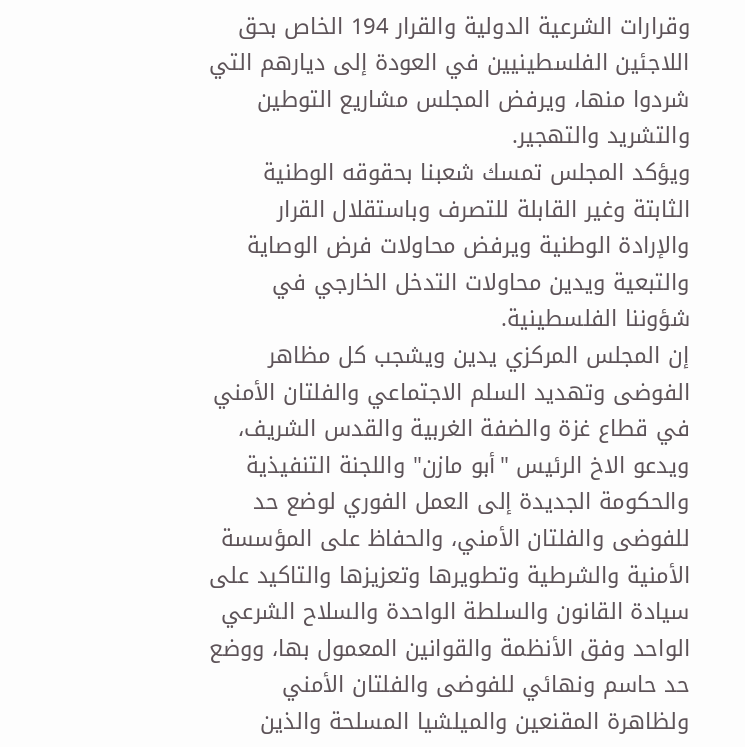وقرارات الشرعية الدولية والقرار 194 الخاص بحق اللاجئين الفلسطينيين في العودة إلى ديارهم التي شردوا منها، ويرفض المجلس مشاريع التوطين والتشريد والتهجير.
ويؤكد المجلس تمسك شعبنا بحقوقه الوطنية الثابتة وغير القابلة للتصرف وباستقلال القرار والإرادة الوطنية ويرفض محاولات فرض الوصاية والتبعية ويدين محاولات التدخل الخارجي في شؤوننا الفلسطينية.
إن المجلس المركزي يدين ويشجب كل مظاهر الفوضى وتهديد السلم الاجتماعي والفلتان الأمني في قطاع غزة والضفة الغربية والقدس الشريف، ويدعو الاخ الرئيس "أبو مازن" واللجنة التنفيذية والحكومة الجديدة إلى العمل الفوري لوضع حد للفوضى والفلتان الأمني، والحفاظ على المؤسسة الأمنية والشرطية وتطويرها وتعزيزها والتاكيد على سيادة القانون والسلطة الواحدة والسلاح الشرعي الواحد وفق الأنظمة والقوانين المعمول بها، ووضع حد حاسم ونهائي للفوضى والفلتان الأمني ولظاهرة المقنعين والميلشيا المسلحة والذين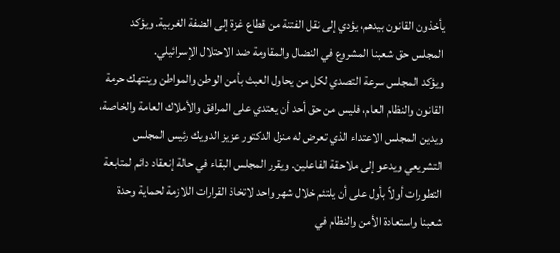يأخذون القانون بيدهم، يؤدي إلى نقل الفتنة من قطاع غزة إلى الضفة الغربية. ويؤكد المجلس حق شعبنا المشروع في النضال والمقاومة ضد الاحتلال الإسرائيلي.
ويؤكد المجلس سرعة التصدي لكل من يحاول العبث بأمن الوطن والمواطن وينتهك حرمة القانون والنظام العام، فليس من حق أحد أن يعتدي على المرافق والأملاك العامة والخاصة، ويدين المجلس الاعتداء الذي تعرض له منزل الدكتور عزيز الدويك رئيس المجلس التشريعي ويدعو إلى ملاحقة الفاعلين. ويقرر المجلس البقاء في حالة إنعقاد دائم لمتابعة التطورات أولاً بأول على أن يلتئم خلال شهر واحد لاتخاذ القرارات اللازمة لحماية وحدة شعبنا واستعادة الأمن والنظام في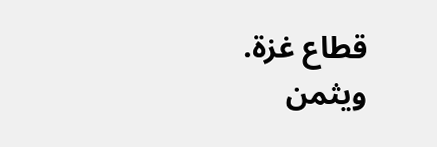قطاع غزة.
ويثمن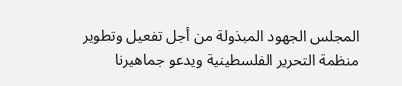المجلس الجهود المبذولة من أجل تفعيل وتطوير منظمة التحرير الفلسطينية ويدعو جماهيرنا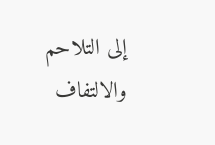إلى التلاحم والالتفاف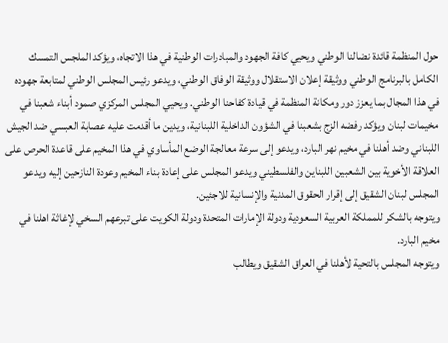حول المنظمة قائدة نضالنا الوطني ويحيي كافة الجهود والمبادرات الوطنية في هذا الاتجاه، ويؤكد الملجس التمسك الكامل بالبرنامج الوطني ووثيقة إعلان الاستقلال ووثيقة الوفاق الوطني، ويدعو رئيس المجلس الوطني لمتابعة جهوده في هذا المجال بما يعزز دور ومكانة المنظمة في قيادة كفاحنا الوطني. ويحيي المجلس المركزي صمود أبناء شعبنا في مخيمات لبنان ويؤكد رفضه الزج بشعبنا في الشؤون الداخلية اللبنانية، ويدين ما أقدمت عليه عصابة العبسي ضد الجيش اللبناني وضد أهلنا في مخيم نهر البارد، ويدعو إلى سرعة معالجة الوضع المأساوي في هذا المخيم على قاعدة الحرص على العلاقة الأخوية بين الشعبين اللبناين والفلسطيني ويدعو المجلس على إعادة بناء المخيم وعودة النازحين إليه ويدعو المجلس لبنان الشقيق إلى إقرار الحقوق المدنية والإنسانية للاجئين.
ويتوجه بالشكر للمملكة العربية السعودية ودولة الإمارات المتحدة ودولة الكويت على تبرعهم السخي لإغاثة اهلنا في مخيم البارد.
ويتوجه المجلس بالتحية لأهلنا في العراق الشقيق ويطالب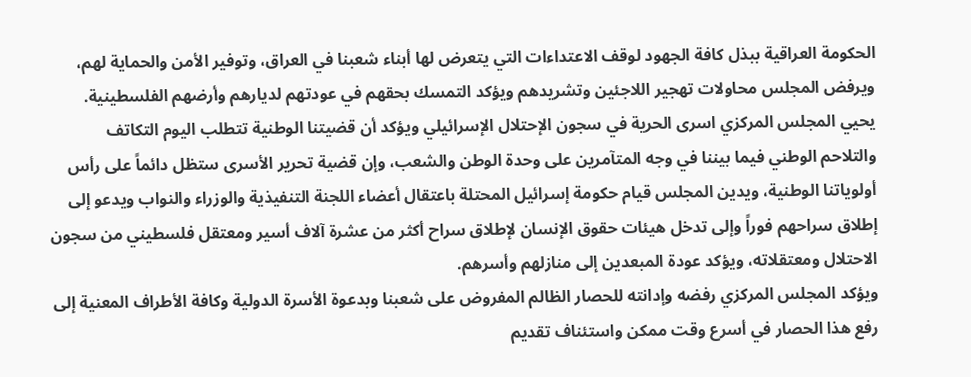الحكومة العراقية ببذل كافة الجهود لوقف الاعتداءات التي يتعرض لها أبناء شعبنا في العراق، وتوفير الأمن والحماية لهم، ويرفض المجلس محاولات تهجير اللاجئين وتشريدهم ويؤكد التمسك بحقهم في عودتهم لديارهم وأرضهم الفلسطينية.
يحيي المجلس المركزي اسرى الحرية في سجون الإحتلال الإسرائيلي ويؤكد أن قضيتنا الوطنية تتطلب اليوم التكاتف والتلاحم الوطني فيما بيننا في وجه المتآمرين على وحدة الوطن والشعب، وإن قضية تحرير الأسرى ستظل دائماً على رأس أولوياتنا الوطنية، ويدين المجلس قيام حكومة إسرائيل المحتلة باعتقال أعضاء اللجنة التنفيذية والوزراء والنواب ويدعو إلى إطلاق سراحهم فوراً وإلى تدخل هيئات حقوق الإنسان لإطلاق سراح أكثر من عشرة آلاف أسير ومعتقل فلسطيني من سجون الاحتلال ومعتقلاته، ويؤكد عودة المبعدين إلى منازلهم وأسرهم.
ويؤكد المجلس المركزي رفضه وإدانته للحصار الظالم المفروض على شعبنا وبدعوة الأسرة الدولية وكافة الأطراف المعنية إلى رفع هذا الحصار في أسرع وقت ممكن واستئناف تقديم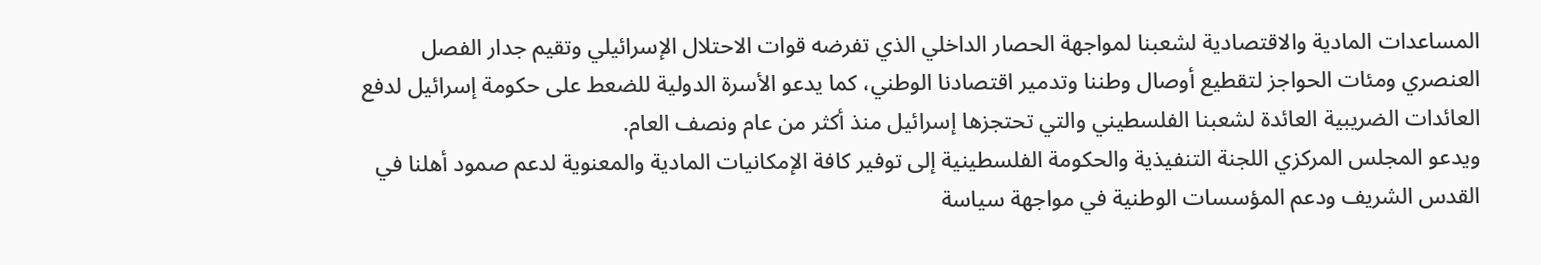المساعدات المادية والاقتصادية لشعبنا لمواجهة الحصار الداخلي الذي تفرضه قوات الاحتلال الإسرائيلي وتقيم جدار الفصل العنصري ومئات الحواجز لتقطيع أوصال وطننا وتدمير اقتصادنا الوطني، كما يدعو الأسرة الدولية للضعط على حكومة إسرائيل لدفع العائدات الضريبية العائدة لشعبنا الفلسطيني والتي تحتجزها إسرائيل منذ أكثر من عام ونصف العام.
ويدعو المجلس المركزي اللجنة التنفيذية والحكومة الفلسطينية إلى توفير كافة الإمكانيات المادية والمعنوية لدعم صمود أهلنا في القدس الشريف ودعم المؤسسات الوطنية في مواجهة سياسة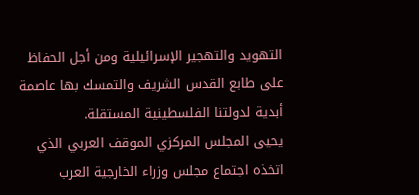التهويد والتهجير الإسرائيلية ومن أجل الحفاظ على طابع القدس الشريف والتمسك بها عاصمة أبدية لدولتنا الفلسطينية المستقلة.
يحيى المجلس المركزي الموقف العربي الذي اتخذه اجتماع مجلس وزراء الخارجية العرب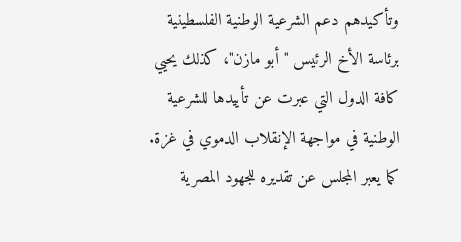وتأكيدهم دعم الشرعية الوطنية الفلسطينية برئاسة الأخ الرئيس "أبو مازن"، كذلك يحيي كافة الدول التي عبرت عن تأييدها للشرعية الوطنية في مواجهة الإنقلاب الدموي في غزة. كما يعبر المجلس عن تقديره للجهود المصرية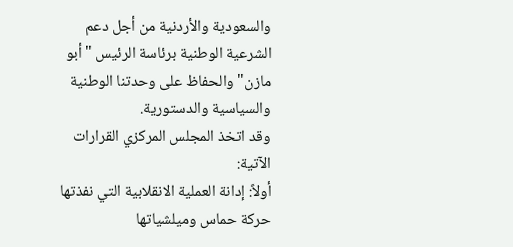والسعودية والأردنية من أجل دعم الشرعية الوطنية برئاسة الرئيس "أبو مازن" والحفاظ على وحدتنا الوطنية والسياسية والدستورية.
وقد اتخذ المجلس المركزي القرارات الآتية:
أولاً: إدانة العملية الانقلابية التي نفذتها حركة حماس وميلشياتها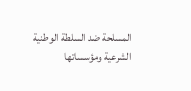المسلحة ضد السلطة الوطنية الشرعية ومؤسساتها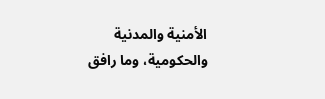الأمنية والمدنية والحكومية، وما رافق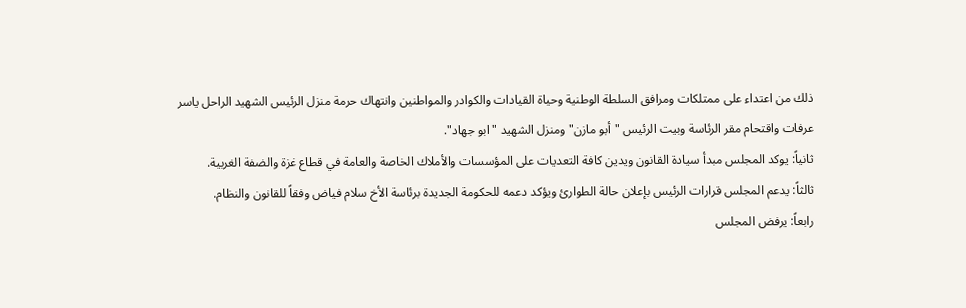ذلك من اعتداء على ممتلكات ومرافق السلطة الوطنية وحياة القيادات والكوادر والمواطنين وانتهاك حرمة منزل الرئيس الشهيد الراحل ياسر عرفات واقتحام مقر الرئاسة وبيت الرئيس "أبو مازن" ومنزل الشهيد "ابو جهاد".
ثانياً: يوكد المجلس مبدأ سيادة القانون ويدين كافة التعديات على المؤسسات والأملاك الخاصة والعامة في قطاع غزة والضفة الغربية.
ثالثاً: يدعم المجلس قرارات الرئيس بإعلان حالة الطوارئ ويؤكد دعمه للحكومة الجديدة برئاسة الأخ سلام فياض وفقاً للقانون والنظام.
رابعاً: يرفض المجلس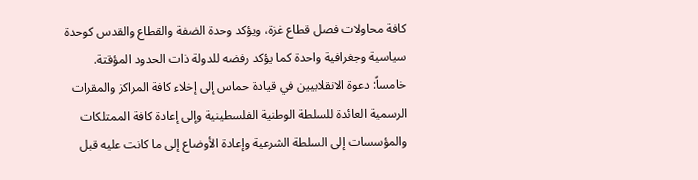كافة محاولات فصل قطاع غزة، ويؤكد وحدة الضفة والقطاع والقدس كوحدة سياسية وجغرافية واحدة كما يؤكد رفضه للدولة ذات الحدود المؤقتة.
خامساً: دعوة الانقلابيين في قيادة حماس إلى إخلاء كافة المراكز والمقرات الرسمية العائدة للسلطة الوطنية الفلسطينية وإلى إعادة كافة الممتلكات والمؤسسات إلى السلطة الشرعية وإعادة الأوضاع إلى ما كانت عليه قبل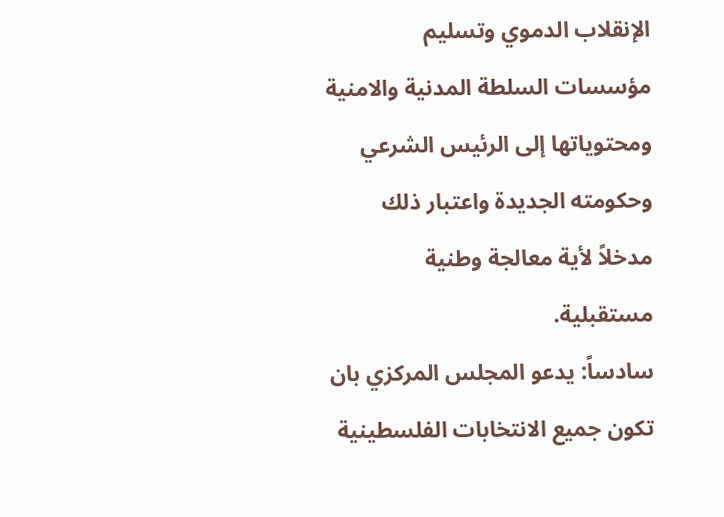الإنقلاب الدموي وتسليم مؤسسات السلطة المدنية والامنية ومحتوياتها إلى الرئيس الشرعي وحكومته الجديدة واعتبار ذلك مدخلاً لأية معالجة وطنية مستقبلية.
سادساً: يدعو المجلس المركزي بان تكون جميع الانتخابات الفلسطينية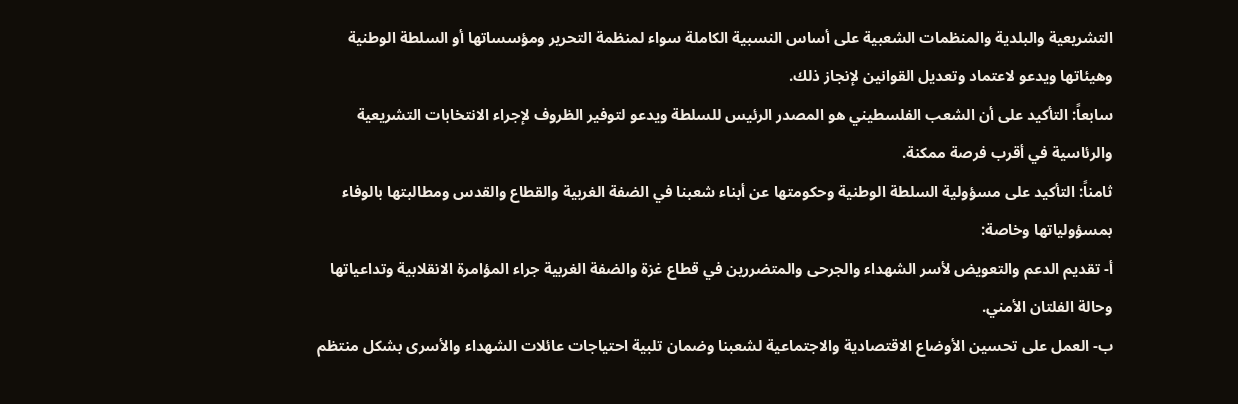التشريعية والبلدية والمنظمات الشعبية على أساس النسبية الكاملة سواء لمنظمة التحرير ومؤسساتها أو السلطة الوطنية وهيئاتها ويدعو لاعتماد وتعديل القوانين لإنجاز ذلك.
سابعاً: التأكيد على أن الشعب الفلسطيني هو المصدر الرئيس للسلطة ويدعو لتوفير الظروف لإجراء الانتخابات التشريعية والرئاسية في أقرب فرصة ممكنة.
ثامناً: التأكيد على مسؤولية السلطة الوطنية وحكومتها عن أبناء شعبنا في الضفة الغربية والقطاع والقدس ومطالبتها بالوفاء بمسؤولياتها وخاصة:
أ- تقديم الدعم والتعويض لأسر الشهداء والجرحى والمتضررين في قطاع غزة والضفة الغربية جراء المؤامرة الانقلابية وتداعياتها وحالة الفلتان الأمني.
ب- العمل على تحسين الأوضاع الاقتصادية والاجتماعية لشعبنا وضمان تلبية احتياجات عائلات الشهداء والأسرى بشكل منتظم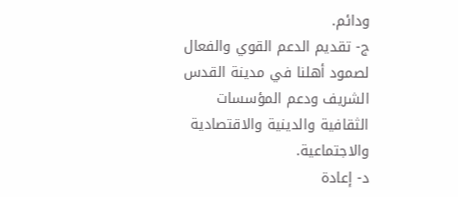ودائم.
ج- تقديم الدعم القوي والفعال لصمود أهلنا في مدينة القدس الشريف ودعم المؤسسات الثقافية والدينية والاقتصادية والاجتماعية.
د- إعادة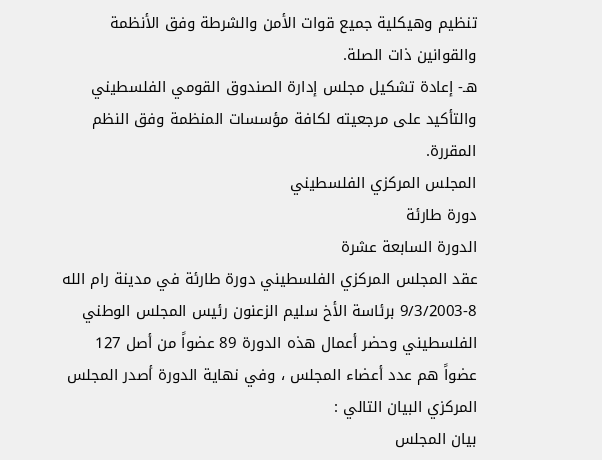تنظيم وهيكلية جميع قوات الأمن والشرطة وفق الأنظمة والقوانين ذات الصلة.
هـ- إعادة تشكيل مجلس إدارة الصندوق القومي الفلسطيني والتأكيد على مرجعيته لكافة مؤسسات المنظمة وفق النظم المقررة.
المجلس المركزي الفلسطيني
دورة طارئة
الدورة السابعة عشرة
عقد المجلس المركزي الفلسطيني دورة طارئة في مدينة رام الله 8-9/3/2003 برئاسة الأخ سليم الزعنون رئيس المجلس الوطني الفلسطيني وحضر أعمال هذه الدورة 89 عضواً من أصل 127 عضواً هم عدد أعضاء المجلس ، وفي نهاية الدورة أصدر المجلس المركزي البيان التالي :
بيان المجلس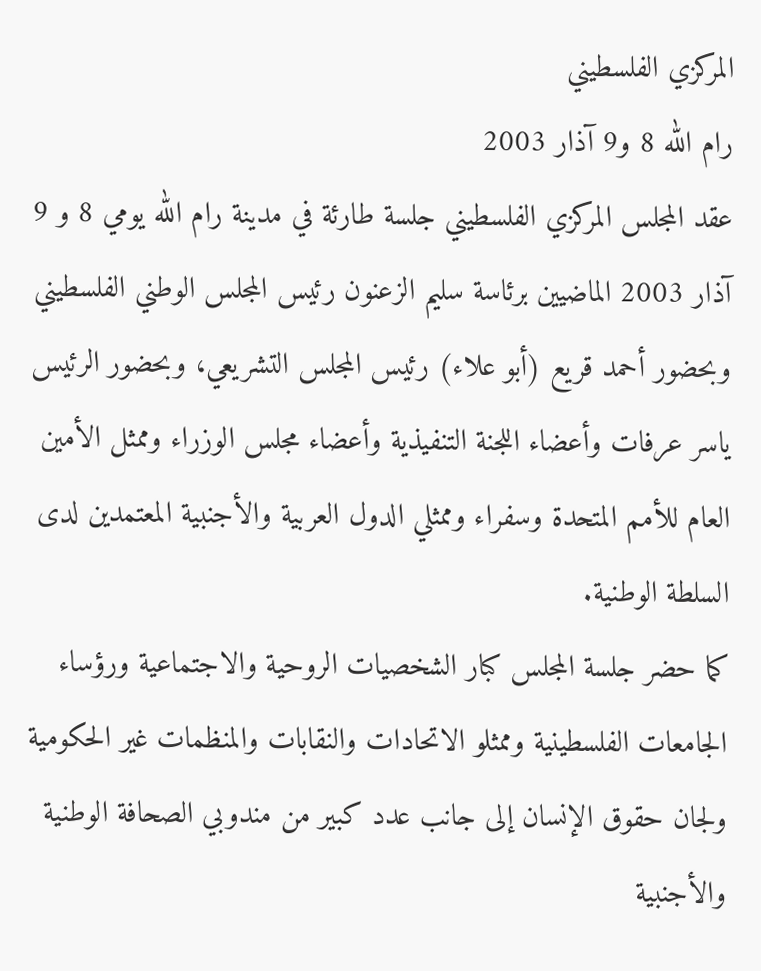المركزي الفلسطيني
رام الله 8 و9 آذار 2003
عقد المجلس المركزي الفلسطيني جلسة طارئة في مدينة رام الله يومي 8 و 9 آذار 2003 الماضيين برئاسة سليم الزعنون رئيس المجلس الوطني الفلسطيني وبحضور أحمد قريع (أبو علاء) رئيس المجلس التشريعي، وبحضور الرئيس ياسر عرفات وأعضاء اللجنة التنفيذية وأعضاء مجلس الوزراء وممثل الأمين العام للأمم المتحدة وسفراء وممثلي الدول العربية والأجنبية المعتمدين لدى السلطة الوطنية.
كما حضر جلسة المجلس كبار الشخصيات الروحية والاجتماعية ورؤساء الجامعات الفلسطينية وممثلو الاتحادات والنقابات والمنظمات غير الحكومية ولجان حقوق الإنسان إلى جانب عدد كبير من مندوبي الصحافة الوطنية والأجنبية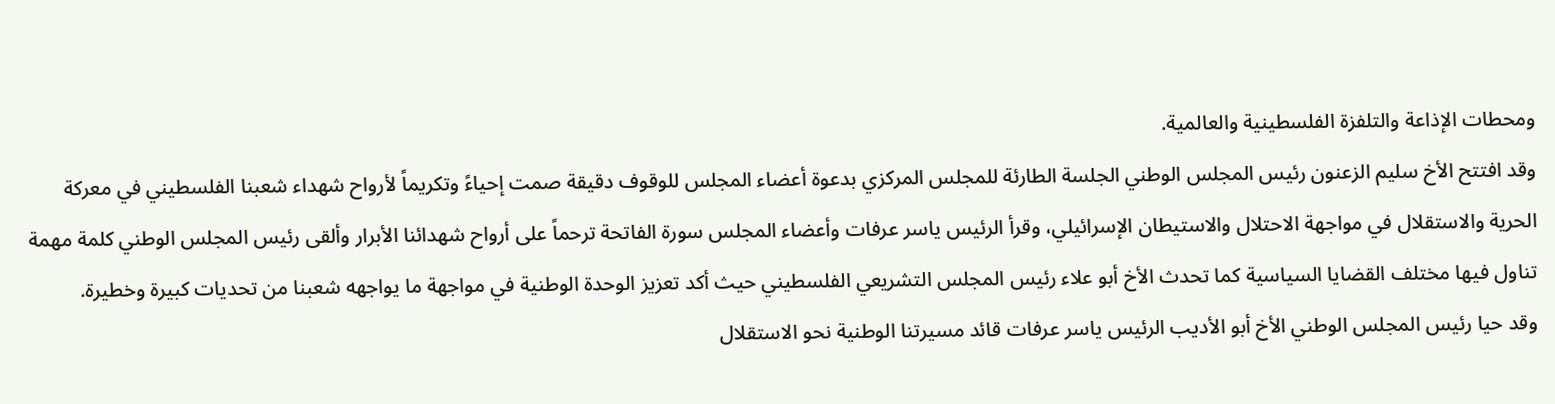ومحطات الإذاعة والتلفزة الفلسطينية والعالمية.
وقد افتتح الأخ سليم الزعنون رئيس المجلس الوطني الجلسة الطارئة للمجلس المركزي بدعوة أعضاء المجلس للوقوف دقيقة صمت إحياءً وتكريماً لأرواح شهداء شعبنا الفلسطيني في معركة الحرية والاستقلال في مواجهة الاحتلال والاستيطان الإسرائيلي، وقرأ الرئيس ياسر عرفات وأعضاء المجلس سورة الفاتحة ترحماً على أرواح شهدائنا الأبرار وألقى رئيس المجلس الوطني كلمة مهمة تناول فيها مختلف القضايا السياسية كما تحدث الأخ أبو علاء رئيس المجلس التشريعي الفلسطيني حيث أكد تعزيز الوحدة الوطنية في مواجهة ما يواجهه شعبنا من تحديات كبيرة وخطيرة.
وقد حيا رئيس المجلس الوطني الأخ أبو الأديب الرئيس ياسر عرفات قائد مسيرتنا الوطنية نحو الاستقلال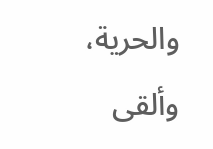والحرية، وألقى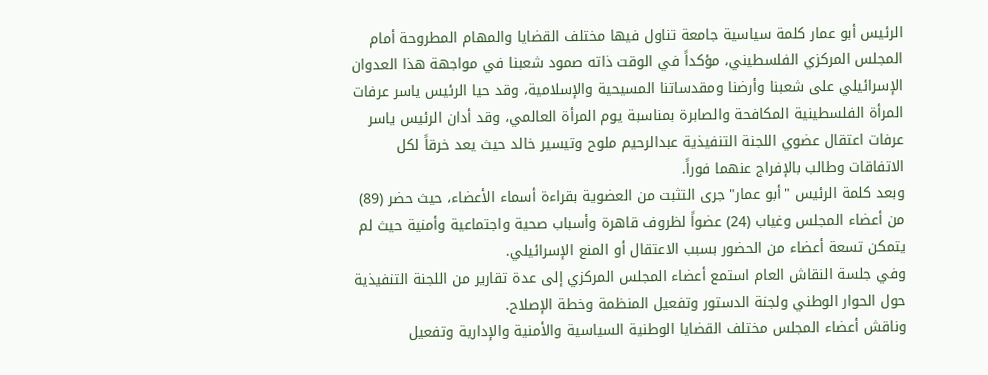الرئيس أبو عمار كلمة سياسية جامعة تناول فيها مختلف القضايا والمهام المطروحة أمام المجلس المركزي الفلسطيني، مؤكداً في الوقت ذاته صمود شعبنا في مواجهة هذا العدوان الإسرائيلي على شعبنا وأرضنا ومقدساتنا المسيحية والإسلامية، وقد حيا الرئيس ياسر عرفات المرأة الفلسطينية المكافحة والصابرة بمناسبة يوم المرأة العالمي، وقد أدان الرئيس ياسر عرفات اعتقال عضوي اللجنة التنفيذية عبدالرحيم ملوح وتيسير خالد حيث يعد خرقاً لكل الاتفاقات وطالب بالإفراج عنهما فوراً.
وبعد كلمة الرئيس "أبو عمار" جرى التثبت من العضوية بقراءة أسماء الأعضاء، حيث حضر (89) من أعضاء المجلس وغياب (24) عضواً لظروف قاهرة وأسباب صحية واجتماعية وأمنية حيث لم يتمكن تسعة أعضاء من الحضور بسبب الاعتقال أو المنع الإسرائيلي.
وفي جلسة النقاش العام استمع أعضاء المجلس المركزي إلى عدة تقارير من اللجنة التنفيذية حول الحوار الوطني ولجنة الدستور وتفعيل المنظمة وخطة الإصلاح.
وناقش أعضاء المجلس مختلف القضايا الوطنية السياسية والأمنية والإدارية وتفعيل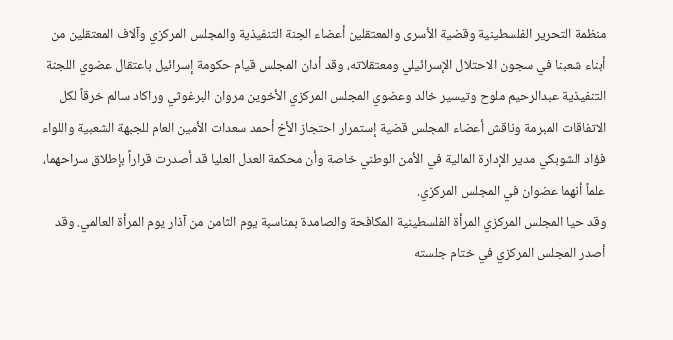منظمة التحرير الفلسطينية وقضية الأسرى والمعتقلين أعضاء الجنة التنفيذية والمجلس المركزي وآلاف المعتقلين من أبناء شعبنا في سجون الاحتلال الإسرائيلي ومعتقلاته، وقد أدان المجلس قيام حكومة إسرائيل باعتقال عضوي اللجنة التنفيذية عبدالرحيم ملوح وتيسير خالد وعضوي المجلس المركزي الأخوين مروان البرغوثي وراكاد سالم خرقاً لكل الاتفاقات المبرمة وناقش أعضاء المجلس قضية إستمرار احتجاز الأخ أحمد سعدات الأمين العام للجبهة الشعبية واللواء فؤاد الشوبكي مدير الإدارة المالية في الأمن الوطني خاصة وأن محكمة العدل العليا قد أصدرت قراراً بإطلاق سراحهما، علماً أنهما عضوان في المجلس المركزي.
وقد حيا المجلس المركزي المرأة الفلسطينية المكافحة والصامدة بمناسبة يوم الثامن من آذار يوم المرأة العالمي. وقد أصدر المجلس المركزي في ختام جلسته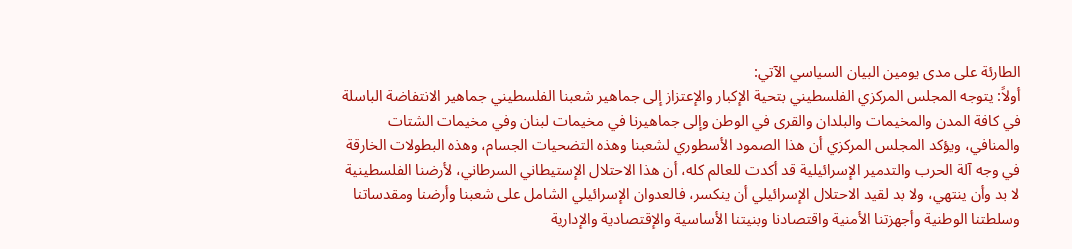الطارئة على مدى يومين البيان السياسي الآتي:
أولاً: يتوجه المجلس المركزي الفلسطيني بتحية الإكبار والإعتزاز إلى جماهير شعبنا الفلسطيني جماهير الانتفاضة الباسلة في كافة المدن والمخيمات والبلدان والقرى في الوطن وإلى جماهيرنا في مخيمات لبنان وفي مخيمات الشتات والمنافي، ويؤكد المجلس المركزي أن هذا الصمود الأسطوري لشعبنا وهذه التضحيات الجسام، وهذه البطولات الخارقة في وجه آلة الحرب والتدمير الإسرائيلية قد أكدت للعالم كله، أن هذا الاحتلال الإستيطاني السرطاني، لأرضنا الفلسطينية لا بد وأن ينتهي، ولا بد لقيد الاحتلال الإسرائيلي أن ينكسر، فالعدوان الإسرائيلي الشامل على شعبنا وأرضنا ومقدساتنا وسلطتنا الوطنية وأجهزتنا الأمنية واقتصادنا وبنيتنا الأساسية والإقتصادية والإدارية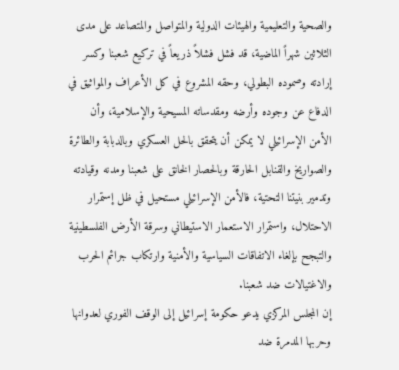والصحية والتعليمية والهيئات الدولية والمتواصل والمتصاعد على مدى الثلاثين شهراً الماضية، قد فشل فشلاً ذريعاً في تركيع شعبنا وكسر إرادته وصموده البطولي، وحقه المشروع في كل الأعراف والمواثيق في الدفاع عن وجوده وأرضه ومقدساته المسيحية والإسلامية، وأن الأمن الإسرائيلي لا يمكن أن يتحقق بالحل العسكري وبالدبابة والطائرة والصواريخ والقنابل الحارقة وبالحصار الخانق على شعبنا ومدنه وقيادته وتدمير بنيتنا التحتية، فالأمن الإسرائيلي مستحيل في ظل إستمرار الاحتلال، واستمرار الاستعمار الاستيطاني وسرقة الأرض الفلسطينية والتبجح بإلغاء الاتفاقات السياسية والأمنية وارتكاب جرائم الحرب والاغتيالات ضد شعبنا.
إن المجلس المركزي يدعو حكومة إسرائيل إلى الوقف الفوري لعدوانها وحربها المدمرة ضد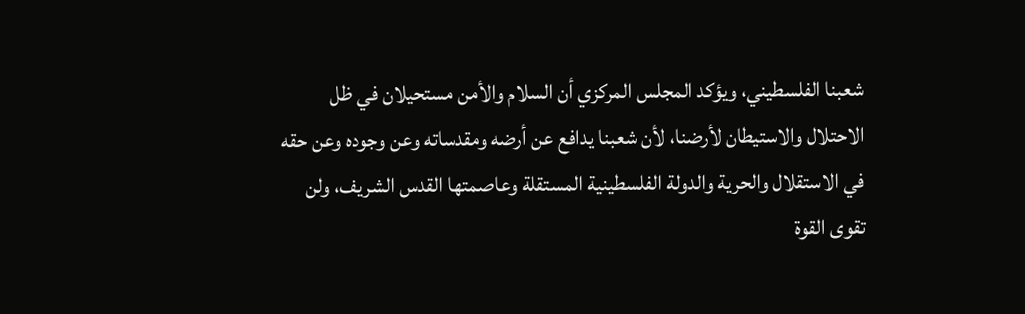شعبنا الفلسطيني، ويؤكد المجلس المركزي أن السلام والأمن مستحيلان في ظل الاحتلال والاستيطان لأرضنا، لأن شعبنا يدافع عن أرضه ومقدساته وعن وجوده وعن حقه في الاستقلال والحرية والدولة الفلسطينية المستقلة وعاصمتها القدس الشريف، ولن تقوى القوة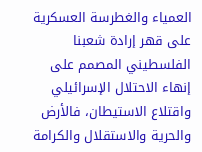العمياء والغطرسة العسكرية على قهر إرادة شعبنا الفلسطيني المصمم على إنهاء الاحتلال الإسرائيلي واقتلاع الاستيطان، فالأرض والحرية والاستقلال والكرامة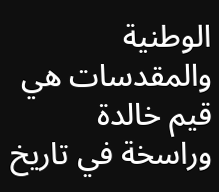الوطنية والمقدسات هي قيم خالدة وراسخة في تاريخ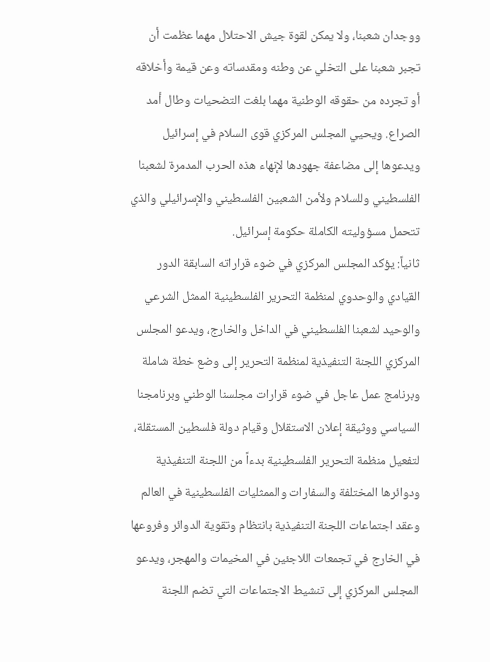ووجدان شعبنا، ولا يمكن لقوة جيش الاحتلال مهما عظمت أن تجبر شعبنا على التخلي عن وطنه ومقدساته وعن قيمة وأخلاقه أو تجرده من حقوقه الوطنية مهما بلغت التضحيات وطال أمد الصراع. ويحيي المجلس المركزي قوى السلام في إسرائيل ويدعوها إلى مضاعفة جهودها لإنهاء هذه الحرب المدمرة لشعبنا الفلسطيني وللسلام ولأمن الشعبين الفلسطيني والإسرائيلي والذي تتحمل مسؤوليته الكاملة حكومة إسرائيل.
ثانياً: يؤكد المجلس المركزي في ضوء قراراته السابقة الدور القيادي والوحدوي لمنظمة التحرير الفلسطينية الممثل الشرعي والوحيد لشعبنا الفلسطيني في الداخل والخارج، ويدعو المجلس المركزي اللجنة التنفيذية لمنظمة التحرير إلى وضع خطة شاملة وبرنامج عمل عاجل في ضوء قرارات مجلسنا الوطني وبرنامجنا السياسي ووثيقة إعلان الاستقلال وقيام دولة فلسطين المستقلة، لتفعيل منظمة التحرير الفلسطينية بدءاً من اللجنة التنفيذية ودوائرها المختلفة والسفارات والممثليات الفلسطينية في العالم وعقد اجتماعات اللجنة التنفيذية بانتظام وتقوية الدوائر وفروعها في الخارج في تجمعات اللاجئين في المخيمات والمهجر، ويدعو المجلس المركزي إلى تنشيط الاجتماعات التي تضم اللجنة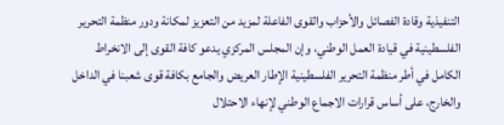التنفيذية وقادة الفصائل والأحزاب والقوى الفاعلة لمزيد من التعزيز لمكانة ودور منظمة التحرير الفلسطينية في قيادة العمل الوطني، وإن المجلس المركزي يدعو كافة القوى إلى الانخراط الكامل في أطر منظمة التحرير الفلسطينية الإطار العريض والجامع بكافة قوى شعبنا في الداخل والخارج، على أساس قرارات الاجماع الوطني لإنهاء الاحتلال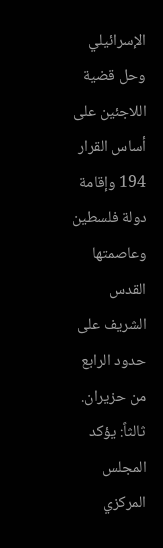الإسرائيلي وحل قضية اللاجئين على أساس القرار 194 وإقامة دولة فلسطين وعاصمتها القدس الشريف على حدود الرابع من حزيران.
ثالثاً: يؤكد المجلس المركزي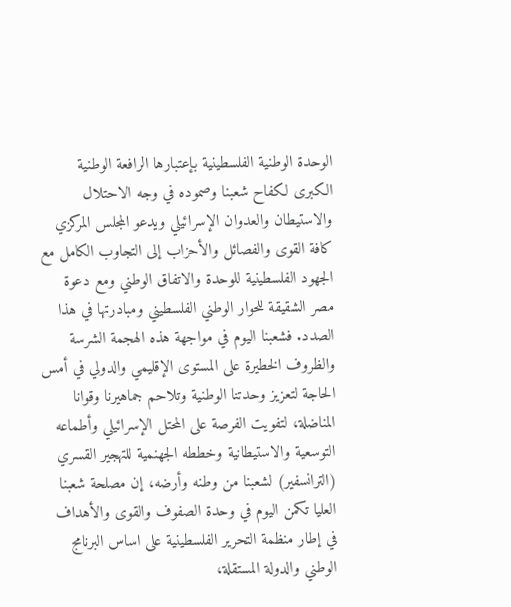الوحدة الوطنية الفلسطينية بإعتبارها الرافعة الوطنية الكبرى لكفاح شعبنا وصموده في وجه الاحتلال والاستيطان والعدوان الإسرائيلي ويدعو المجلس المركزي كافة القوى والفصائل والأحزاب إلى التجاوب الكامل مع الجهود الفلسطينية للوحدة والاتفاق الوطني ومع دعوة مصر الشقيقة للحوار الوطني الفلسطيني ومبادرتها في هذا الصدد. فشعبنا اليوم في مواجهة هذه الهجمة الشرسة والظروف الخطيرة على المستوى الإقليمي والدولي في أمس الحاجة لتعزيز وحدتنا الوطنية وتلاحم جماهيرنا وقوانا المناضلة، لتفويت الفرصة على المحتل الإسرائيلي وأطماعه التوسعية والاستيطانية وخططه الجهنمية للتهجير القسري (الترانسفير) لشعبنا من وطنه وأرضه، إن مصلحة شعبنا العليا تكمن اليوم في وحدة الصفوف والقوى والأهداف في إطار منظمة التحرير الفلسطينية على اساس البرنامج الوطني والدولة المستقلة،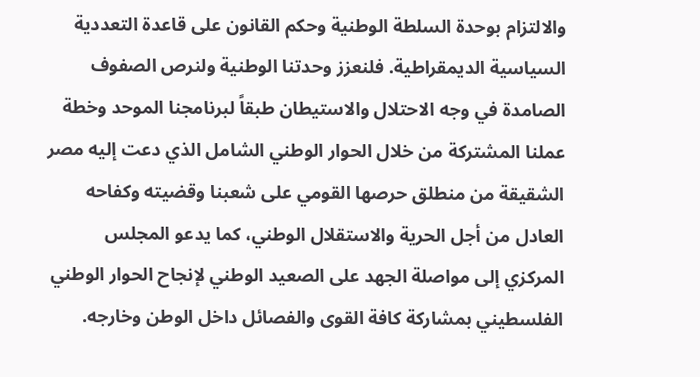والالتزام بوحدة السلطة الوطنية وحكم القانون على قاعدة التعددية السياسية الديمقراطية. فلنعزز وحدتنا الوطنية ولنرص الصفوف الصامدة في وجه الاحتلال والاستيطان طبقاً لبرنامجنا الموحد وخطة عملنا المشتركة من خلال الحوار الوطني الشامل الذي دعت إليه مصر الشقيقة من منطلق حرصها القومي على شعبنا وقضيته وكفاحه العادل من أجل الحرية والاستقلال الوطني، كما يدعو المجلس المركزي إلى مواصلة الجهد على الصعيد الوطني لإنجاح الحوار الوطني الفلسطيني بمشاركة كافة القوى والفصائل داخل الوطن وخارجه.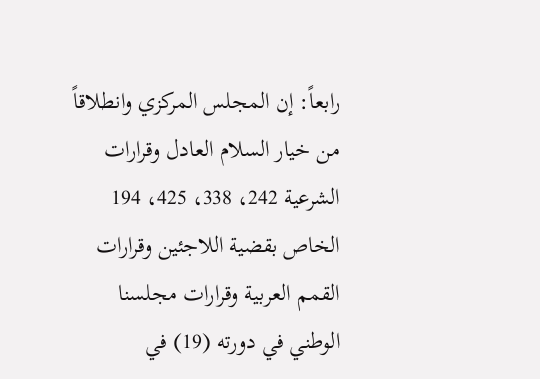رابعاً: إن المجلس المركزي وانطلاقاً من خيار السلام العادل وقرارات الشرعية 242، 338، 425، 194 الخاص بقضية اللاجئين وقرارات القمم العربية وقرارات مجلسنا الوطني في دورته (19) في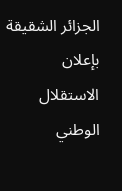الجزائر الشقيقة بإعلان الاستقلال الوطني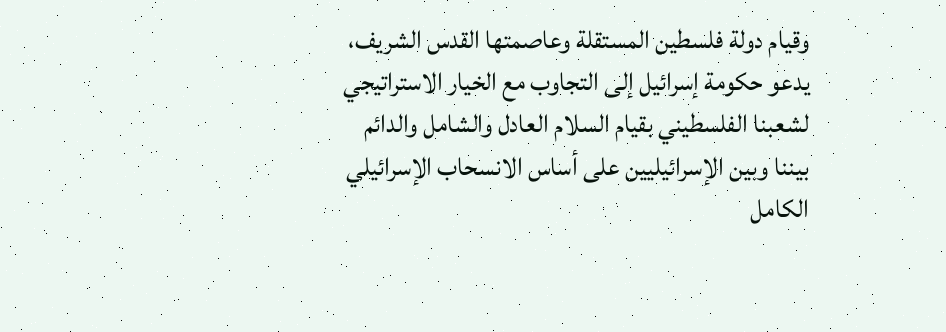وقيام دولة فلسطين المستقلة وعاصمتها القدس الشريف، يدعو حكومة إسرائيل إلى التجاوب مع الخيار الاستراتيجي لشعبنا الفلسطيني بقيام السلام العادل والشامل والدائم بيننا وبين الإسرائيليين على أساس الانسحاب الإسرائيلي الكامل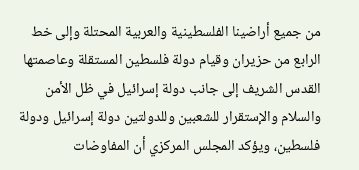من جميع أراضينا الفلسطينية والعربية المحتلة وإلى خط الرابع من حزيران وقيام دولة فلسطين المستقلة وعاصمتها القدس الشريف إلى جانب دولة إسرائيل في ظل الأمن والسلام والإستقرار للشعبين وللدولتين دولة إسرائيل ودولة فلسطين، ويؤكد المجلس المركزي أن المفاوضات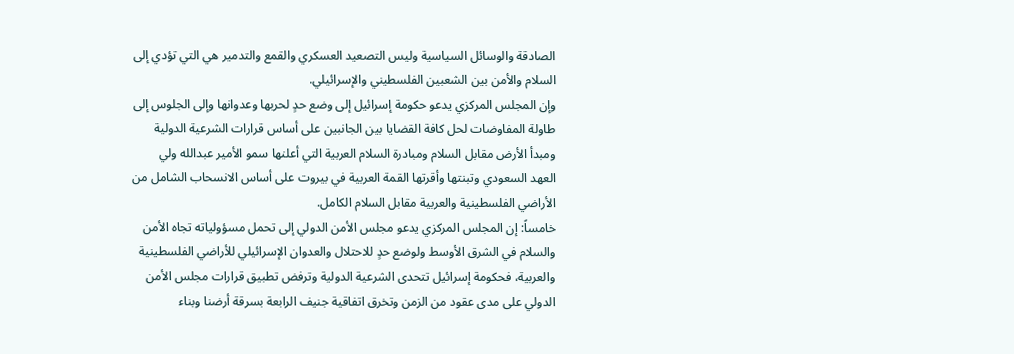الصادقة والوسائل السياسية وليس التصعيد العسكري والقمع والتدمير هي التي تؤدي إلى السلام والأمن بين الشعبين الفلسطيني والإسرائيلي.
وإن المجلس المركزي يدعو حكومة إسرائيل إلى وضع حدٍ لحربها وعدوانها وإلى الجلوس إلى طاولة المفاوضات لحل كافة القضايا بين الجانبين على أساس قرارات الشرعية الدولية ومبدأ الأرض مقابل السلام ومبادرة السلام العربية التي أعلنها سمو الأمير عبدالله ولي العهد السعودي وتبنتها وأقرتها القمة العربية في بيروت على أساس الانسحاب الشامل من الأراضي الفلسطينية والعربية مقابل السلام الكامل.
خامساً: إن المجلس المركزي يدعو مجلس الأمن الدولي إلى تحمل مسؤولياته تجاه الأمن والسلام في الشرق الأوسط ولوضع حدٍ للاحتلال والعدوان الإسرائيلي للأراضي الفلسطينية والعربية، فحكومة إسرائيل تتحدى الشرعية الدولية وترفض تطبيق قرارات مجلس الأمن الدولي على مدى عقود من الزمن وتخرق اتفاقية جنيف الرابعة بسرقة أرضنا وبناء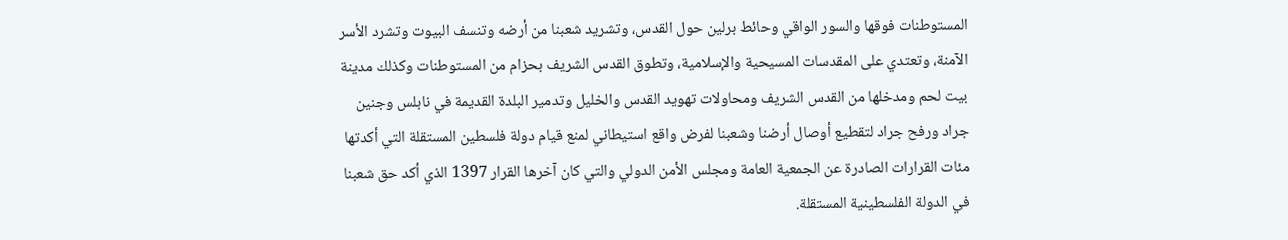المستوطنات فوقها والسور الواقي وحائط برلين حول القدس، وتشريد شعبنا من أرضه وتنسف البيوت وتشرد الأسر الآمنة، وتعتدي على المقدسات المسيحية والإسلامية، وتطوق القدس الشريف بحزام من المستوطنات وكذلك مدينة بيت لحم ومدخلها من القدس الشريف ومحاولات تهويد القدس والخليل وتدمير البلدة القديمة في نابلس وجنين جراد ورفح جراد لتقطيع أوصال أرضنا وشعبنا لفرض واقع استيطاني لمنع قيام دولة فلسطين المستقلة التي أكدتها مئات القرارات الصادرة عن الجمعية العامة ومجلس الأمن الدولي والتي كان آخرها القرار 1397 الذي أكد حق شعبنا في الدولة الفلسطينية المستقلة.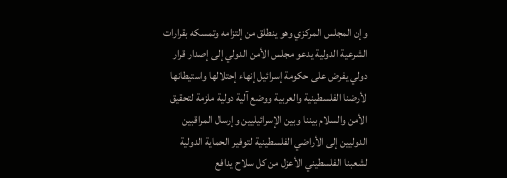وإن المجلس المركزي وهو ينطلق من إلتزامه وتمسكه بقرارات الشرعية الدولية يدعو مجلس الأمن الدولي إلى إصدار قرار دولي يفرض على حكومة إسرائيل إنهاء إحتلالها واستيطانها لأرضنا الفلسطينية والعربية ووضع آلية دولية ملزمة لتحقيق الأمن والسلام بيننا وبين الإسرائيليين وإرسال المراقبين الدوليين إلى الأراضي الفلسطينية لتوفير الحماية الدولية لشعبنا الفلسطيني الأعزل من كل سلاح يدافع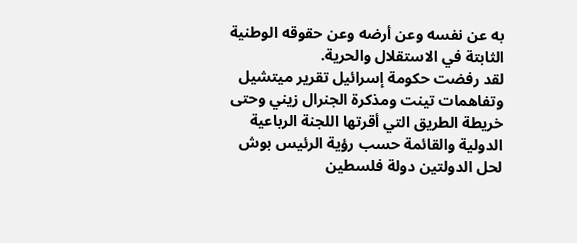به عن نفسه وعن أرضه وعن حقوقه الوطنية الثابتة في الاستقلال والحرية.
لقد رفضت حكومة إسرائيل تقرير ميتشيل وتفاهمات تينت ومذكرة الجنرال زيني وحتى خريطة الطريق التي أقرتها اللجنة الرباعية الدولية والقائمة حسب رؤية الرئيس بوش لحل الدولتين دولة فلسطين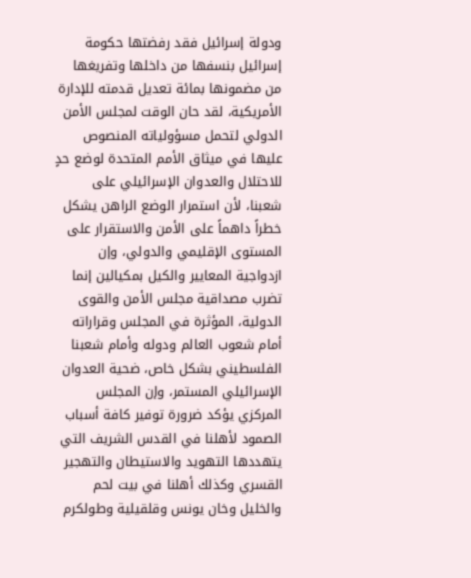ودولة إسرائيل فقد رفضتها حكومة إسرائيل بنسفها من داخلها وتفريغها من مضمونها بمائة تعديل قدمته للإدارة الأمريكية، لقد حان الوقت لمجلس الأمن الدولي لتحمل مسؤولياته المنصوص عليها في ميثاق الأمم المتحدة لوضع حدٍ للاحتلال والعدوان الإسرائيلي على شعبنا، لأن استمرار الوضع الراهن يشكل خطراً داهماً على الأمن والاستقرار على المستوى الإقليمي والدولي، وإن ازدواجية المعايير والكيل بمكيالين إنما تضرب مصداقية مجلس الأمن والقوى الدولية، المؤثرة في المجلس وقراراته أمام شعوب العالم ودوله وأمام شعبنا الفلسطيني بشكل خاص، ضحية العدوان الإسرائيلي المستمر، وإن المجلس المركزي يؤكد ضرورة توفير كافة أسباب الصمود لأهلنا في القدس الشريف التي يتهددها التهويد والاستيطان والتهجير القسري وكذلك أهلنا في بيت لحم والخليل وخان يونس وقلقيلية وطولكرم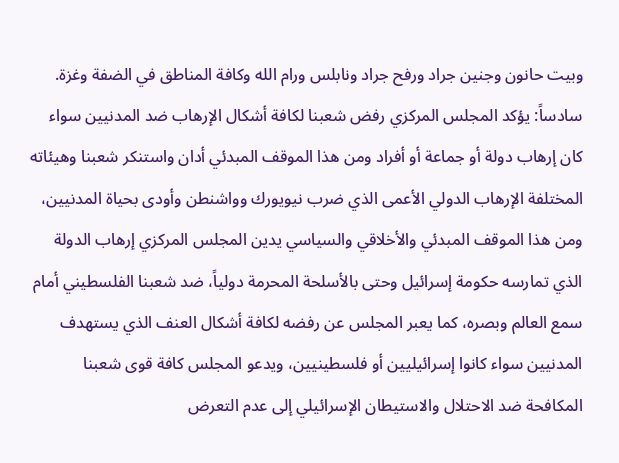وبيت حانون وجنين جراد ورفح جراد ونابلس ورام الله وكافة المناطق في الضفة وغزة.
سادساً: يؤكد المجلس المركزي رفض شعبنا لكافة أشكال الإرهاب ضد المدنيين سواء كان إرهاب دولة أو جماعة أو أفراد ومن هذا الموقف المبدئي أدان واستنكر شعبنا وهيئاته المختلفة الإرهاب الدولي الأعمى الذي ضرب نيويورك وواشنطن وأودى بحياة المدنيين، ومن هذا الموقف المبدئي والأخلاقي والسياسي يدين المجلس المركزي إرهاب الدولة الذي تمارسه حكومة إسرائيل وحتى بالأسلحة المحرمة دولياً، ضد شعبنا الفلسطيني أمام سمع العالم وبصره، كما يعبر المجلس عن رفضه لكافة أشكال العنف الذي يستهدف المدنيين سواء كانوا إسرائيليين أو فلسطينيين، ويدعو المجلس كافة قوى شعبنا المكافحة ضد الاحتلال والاستيطان الإسرائيلي إلى عدم التعرض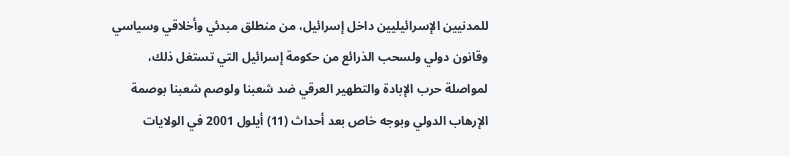للمدنيين الإسرائيليين داخل إسرائيل، من منطلق مبدئي وأخلاقي وسياسي وقانون دولي ولسحب الذرائع من حكومة إسرائيل التي تستغل ذلك، لمواصلة حرب الإبادة والتطهير العرقي ضد شعبنا ولوصم شعبنا بوصمة الإرهاب الدولي وبوجه خاص بعد أحداث (11) أيلول 2001 في الولايات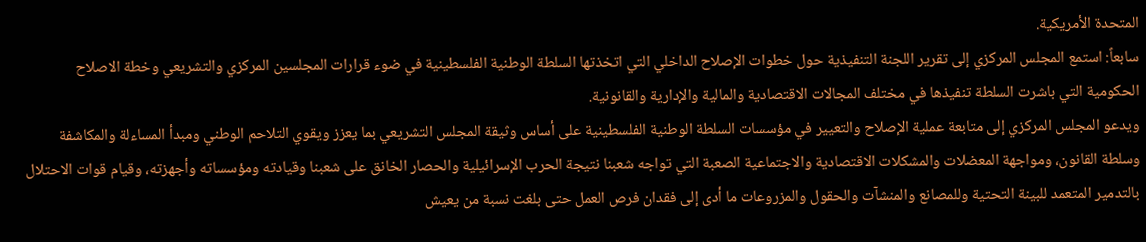المتحدة الأمريكية.
سابعاً: استمع المجلس المركزي إلى تقرير اللجنة التنفيذية حول خطوات الإصلاح الداخلي التي اتخذتها السلطة الوطنية الفلسطينية في ضوء قرارات المجلسين المركزي والتشريعي وخطة الاصلاح الحكومية التي باشرت السلطة تنفيذها في مختلف المجالات الاقتصادية والمالية والإدارية والقانونية.
ويدعو المجلس المركزي إلى متابعة عملية الإصلاح والتعيير في مؤسسات السلطة الوطنية الفلسطينية على أساس وثيقة المجلس التشريعي بما يعزز ويقوي التلاحم الوطني ومبدأ المساءلة والمكاشفة وسلطة القانون، ومواجهة المعضلات والمشكلات الاقتصادية والاجتماعية الصعبة التي تواجه شعبنا نتيجة الحرب الإسرائيلية والحصار الخانق على شعبنا وقيادته ومؤسساته وأجهزته، وقيام قوات الاحتلال بالتدمير المتعمد للبينة التحتية وللمصانع والمنشآت والحقول والمزروعات ما أدى إلى فقدان فرص العمل حتى بلغت نسبة من يعيش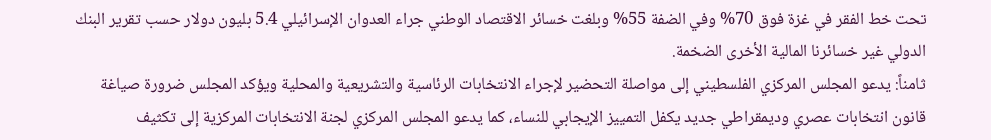تحت خط الفقر في غزة فوق 70% وفي الضفة 55% وبلغت خسائر الاقتصاد الوطني جراء العدوان الإسرائيلي 5.4 بليون دولار حسب تقرير البنك الدولي غير خسائرنا المالية الأخرى الضخمة.
ثامناً: يدعو المجلس المركزي الفلسطيني إلى مواصلة التحضير لإجراء الانتخابات الرئاسية والتشريعية والمحلية ويؤكد المجلس ضرورة صياغة قانون انتخابات عصري وديمقراطي جديد يكفل التمييز الإيجابي للنساء، كما يدعو المجلس المركزي لجنة الانتخابات المركزية إلى تكثيف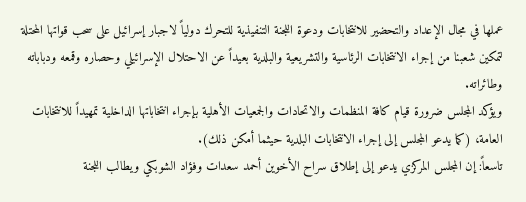عملها في مجال الإعداد والتحضير للانتخابات ودعوة اللجنة التنفيذية للتحرك دولياً لاجبار إسرائيل على سحب قواتها المحتلة لتمكين شعبنا من إجراء الانتخابات الرئاسية والتشريعية والبلدية بعيداً عن الاحتلال الإسرائيلي وحصاره وقمعه ودباباته وطائراته.
ويؤكد المجلس ضرورة قيام كافة المنظمات والاتحادات والجمعيات الأهلية بإجراء انتخاباتها الداخلية تمهيداً للانتخابات العامة، (كما يدعو المجلس إلى إجراء الانتخابات البلدية حيثما أمكن ذلك).
تاسعاً: إن المجلس المركزي يدعو إلى إطلاق سراح الأخوين أحمد سعدات وفؤاد الشوبكي ويطالب اللجنة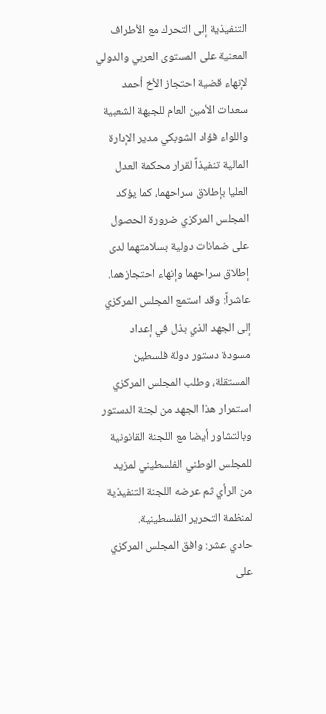التنفيذية إلى التحرك مع الأطراف المعنية على المستوى العربي والدولي لإنهاء قضية احتجاز الأخ أحمد سعدات الأمين العام للجبهة الشعبية واللواء فؤاد الشوبكي مدير الإدارة المالية تنفيذاً لقرار محكمة العدل العليا بإطلاق سراحهما، كما يؤكد المجلس المركزي ضرورة الحصول على ضمانات دولية بسلامتهما لدى إطلاق سراحهما وإنهاء احتجازهما.
عاشراً: وقد استمع المجلس المركزي إلى الجهد الذي بذل في إعداد مسودة دستور دولة فلسطين المستقلة، وطلب المجلس المركزي استمرار هذا الجهد من لجنة الدستور وبالتشاور أيضا مع اللجنة القانونية للمجلس الوطني الفلسطيني لمزيد من الرأي ثم عرضه اللجنة التنفيذية لمنظمة التحرير الفلسطينية.
حادي عشر: وافق المجلس المركزي على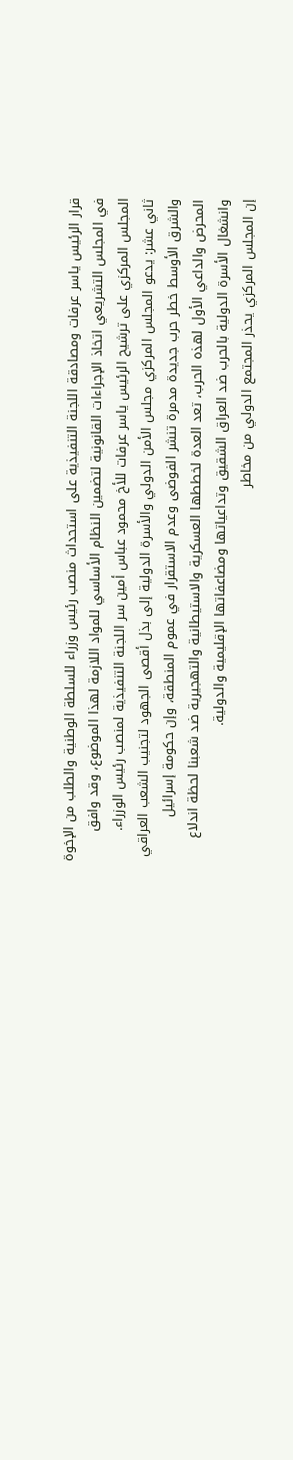قرار الرئيس ياسر عرفات ومصادقة اللجنة التنفيذية على استحداث منصب رئيس وزراء للسلطة الوطنية والطلب من الإخوة في المجلس التشريعي اتخاذ الإجراءات القانونية لتضمين النظام الأساسي للمواد اللازمة لهذا الموضوع، وقد وافق المجلس المركزي على ترشيح الرئيس ياسر عرفات للأخ محمود عباس أمين سر اللجنة التنفيذية لمنصب رئيس الوزراء.
ثاني عشر: يدعو المجلس المركزي مجلس الأمن الدولي والأسرة الدولية إلى بذل أقصى الجهود لتجنيب الشعب العراقي والشرق الأوسط خطر حرب جديدة مدمرة تنشر الفوضى وعدم الاستقرار في عموم المنطقة، وإن حكومة إسرائيل المحرض والداعي الأول لهذه الحرب، تعد العدة لخططها العسكرية والاستيطانية والتهجيرية ضد شعبنا لحظة اندلاع وانشغال الأسرة الدولية بالحرب ضد العراق الشقيق وتداعياتها ومضاعفاتها الإقليمية والدولية.
إن المجلس المركزي يحذر المجتمع الدولي من مخاطر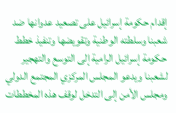إقدام حكومة إسرائيل على تصعيد عدوانها ضد شعبنا وسلطته الوطنية وتقويضها وتنفيذ خطط حكومة إسرائيل الرامية إلى التوسع والتهجير لشعبنا ويدعو المجلس المركزي المجتمع الدولي ومجلس الأمن إلى التدخل لوقف هذه المخططات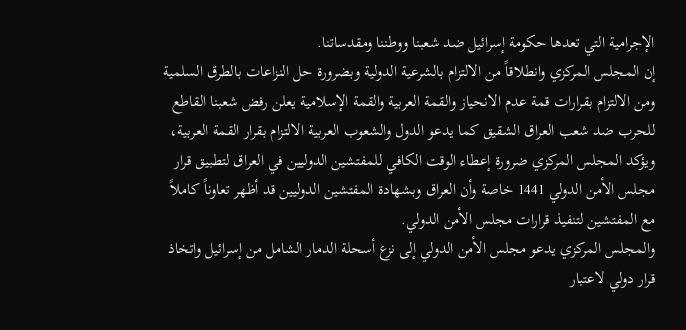الإجرامية التي تعدها حكومة إسرائيل ضد شعبنا ووطننا ومقدساتنا.
إن المجلس المركزي وانطلاقاً من الالتزام بالشرعية الدولية وبضرورة حل النزاعات بالطرق السلمية ومن الالتزام بقرارات قمة عدم الانحياز والقمة العربية والقمة الإسلامية يعلن رفض شعبنا القاطع للحرب ضد شعب العراق الشقيق كما يدعو الدول والشعوب العربية الالتزام بقرار القمة العربية، ويؤكد المجلس المركزي ضرورة إعطاء الوقت الكافي للمفتشين الدوليين في العراق لتطبيق قرار مجلس الأمن الدولي 1441 خاصة وأن العراق وبشهادة المفتشين الدوليين قد أظهر تعاوناً كاملاً مع المفتشين لتنفيذ قرارات مجلس الأمن الدولي.
والمجلس المركزي يدعو مجلس الأمن الدولي إلى نزع أسحلة الدمار الشامل من إسرائيل واتخاذ قرار دولي لاعتبار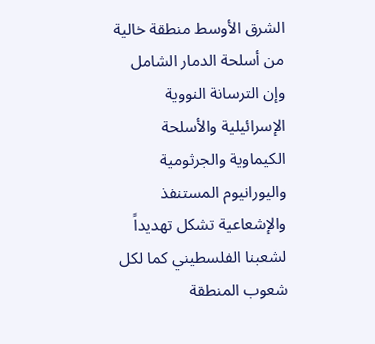الشرق الأوسط منطقة خالية من أسلحة الدمار الشامل وإن الترسانة النووية الإسرائيلية والأسلحة الكيماوية والجرثومية واليورانيوم المستنفذ والإشعاعية تشكل تهديداً لشعبنا الفلسطيني كما لكل شعوب المنطقة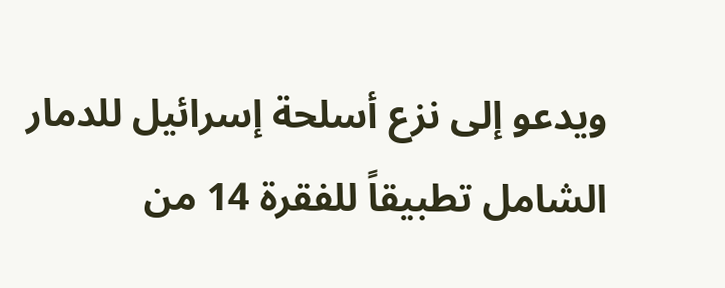ويدعو إلى نزع أسلحة إسرائيل للدمار الشامل تطبيقاً للفقرة 14 من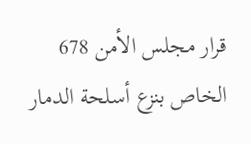قرار مجلس الأمن 678 الخاص بنزع أسلحة الدمار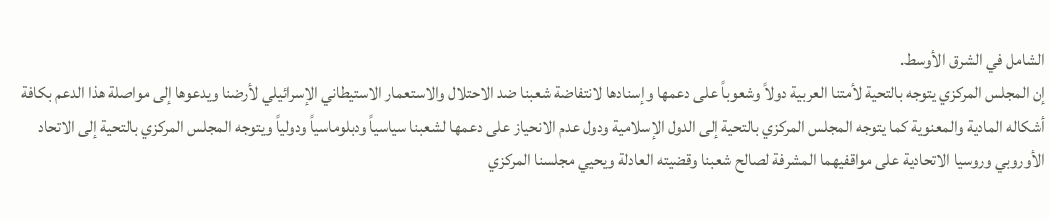الشامل في الشرق الأوسط.
إن المجلس المركزي يتوجه بالتحية لأمتنا العربية دولاً وشعوباً على دعمها وإسنادها لانتفاضة شعبنا ضد الاحتلال والاستعمار الاستيطاني الإسرائيلي لأرضنا ويدعوها إلى مواصلة هذا الدعم بكافة أشكاله المادية والمعنوية كما يتوجه المجلس المركزي بالتحية إلى الدول الإسلامية ودول عدم الانحياز على دعمها لشعبنا سياسياً ودبلوماسياً ودولياً ويتوجه المجلس المركزي بالتحية إلى الاتحاد الأوروبي وروسيا الاتحادية على مواقفيهما المشرفة لصالح شعبنا وقضيته العادلة ويحيي مجلسنا المركزي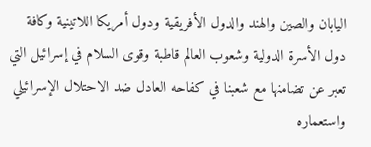اليابان والصين والهند والدول الأفريقية ودول أمريكا اللاتينية وكافة دول الأسرة الدولية وشعوب العالم قاطبة وقوى السلام في إسرائيل التي تعبر عن تضامنها مع شعبنا في كفاحه العادل ضد الاحتلال الإسرائيلي واستعماره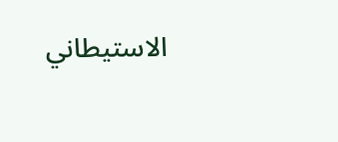الاستيطاني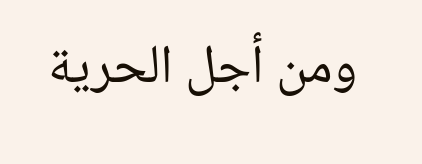ومن أجل الحرية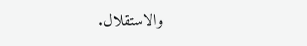والاستقلال.